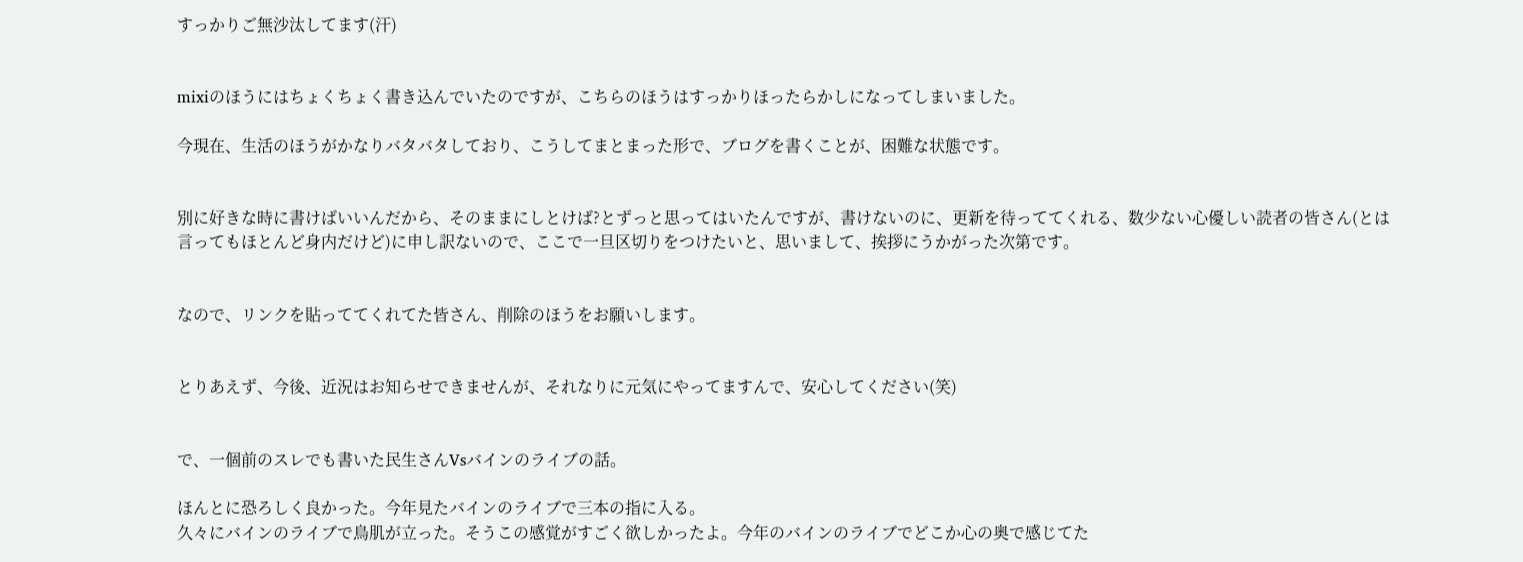すっかりご無沙汰してます(汗)


mixiのほうにはちょくちょく書き込んでいたのですが、こちらのほうはすっかりほったらかしになってしまいました。

今現在、生活のほうがかなりバタバタしており、こうしてまとまった形で、ブログを書くことが、困難な状態です。


別に好きな時に書けばいいんだから、そのままにしとけば?とずっと思ってはいたんですが、書けないのに、更新を待っててくれる、数少ない心優しい読者の皆さん(とは言ってもほとんど身内だけど)に申し訳ないので、ここで一旦区切りをつけたいと、思いまして、挨拶にうかがった次第です。


なので、リンクを貼っててくれてた皆さん、削除のほうをお願いします。


とりあえず、今後、近況はお知らせできませんが、それなりに元気にやってますんで、安心してください(笑)


で、一個前のスレでも書いた民生さんVsバインのライブの話。

ほんとに恐ろしく良かった。今年見たバインのライブで三本の指に入る。
久々にバインのライブで鳥肌が立った。そうこの感覚がすごく欲しかったよ。今年のバインのライブでどこか心の奥で感じてた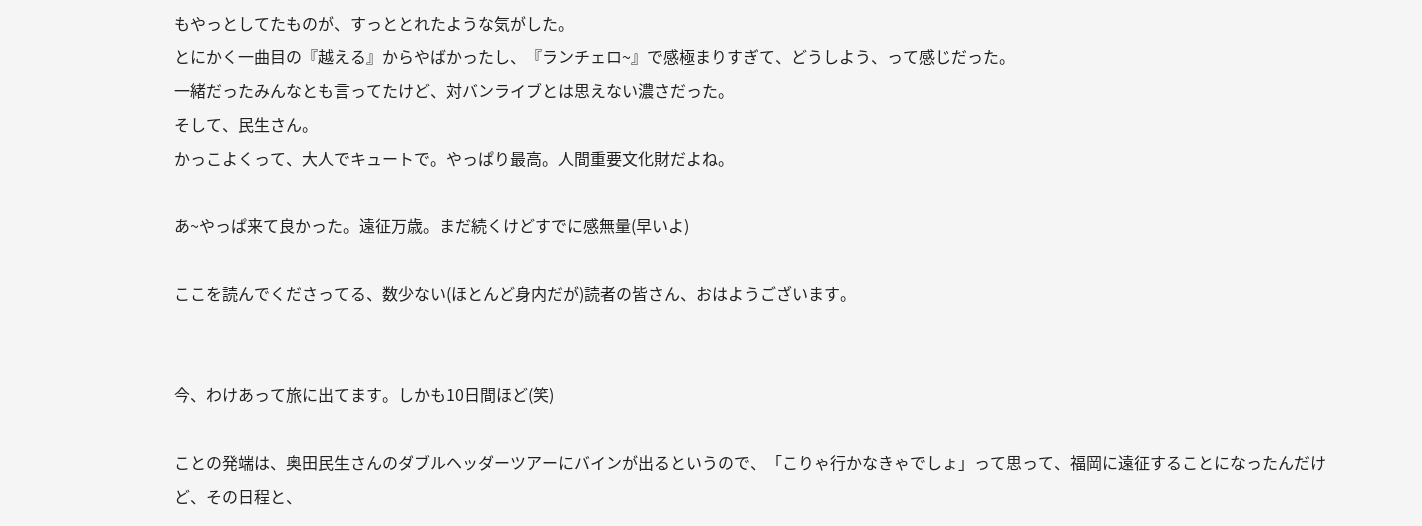もやっとしてたものが、すっととれたような気がした。
とにかく一曲目の『越える』からやばかったし、『ランチェロ~』で感極まりすぎて、どうしよう、って感じだった。
一緒だったみんなとも言ってたけど、対バンライブとは思えない濃さだった。
そして、民生さん。
かっこよくって、大人でキュートで。やっぱり最高。人間重要文化財だよね。

あ~やっぱ来て良かった。遠征万歳。まだ続くけどすでに感無量(早いよ)

ここを読んでくださってる、数少ない(ほとんど身内だが)読者の皆さん、おはようございます。


今、わけあって旅に出てます。しかも10日間ほど(笑)

ことの発端は、奥田民生さんのダブルヘッダーツアーにバインが出るというので、「こりゃ行かなきゃでしょ」って思って、福岡に遠征することになったんだけど、その日程と、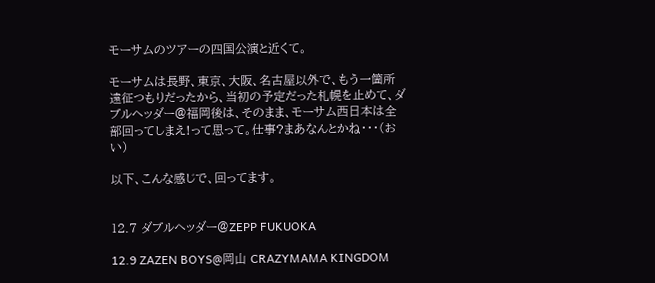モーサムのツアーの四国公演と近くて。

モーサムは長野、東京、大阪、名古屋以外で、もう一箇所遠征つもりだったから、当初の予定だった札幌を止めて、ダブルヘッダー@福岡後は、そのまま、モーサム西日本は全部回ってしまえ!って思って。仕事?まあなんとかね・・・(おい)

以下、こんな感じで、回ってます。


12.7 ダブルヘッダー@ZEPP FUKUOKA

12.9 ZAZEN BOYS@岡山 CRAZYMAMA KINGDOM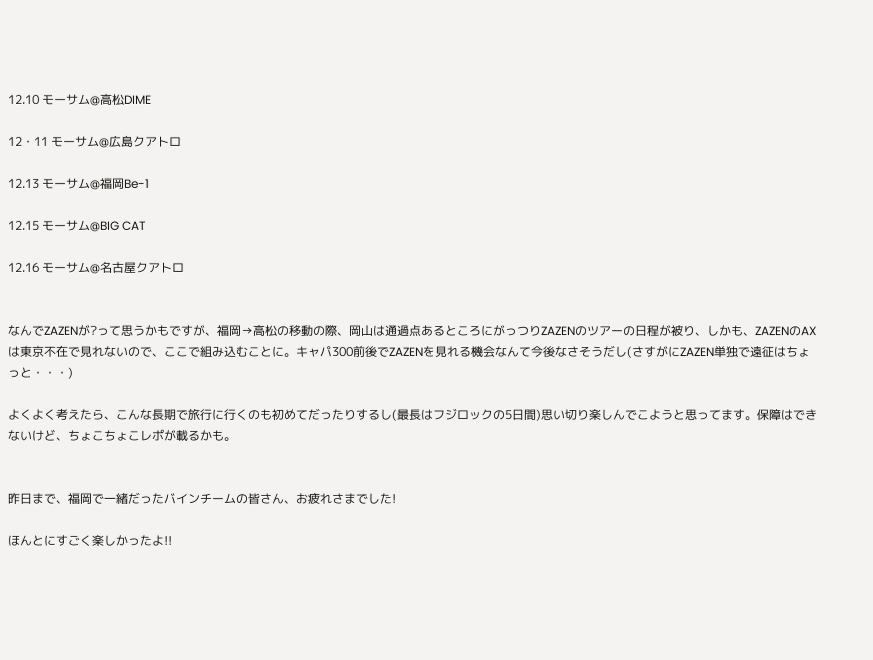12.10 モーサム@高松DIME

12・11 モーサム@広島クアトロ

12.13 モーサム@福岡Be-1

12.15 モーサム@BIG CAT

12.16 モーサム@名古屋クアトロ


なんでZAZENが?って思うかもですが、福岡→高松の移動の際、岡山は通過点あるところにがっつりZAZENのツアーの日程が被り、しかも、ZAZENのAXは東京不在で見れないので、ここで組み込むことに。キャパ300前後でZAZENを見れる機会なんて今後なさそうだし(さすがにZAZEN単独で遠征はちょっと・・・)

よくよく考えたら、こんな長期で旅行に行くのも初めてだったりするし(最長はフジロックの5日間)思い切り楽しんでこようと思ってます。保障はできないけど、ちょこちょこレポが載るかも。


昨日まで、福岡で一緒だったバインチームの皆さん、お疲れさまでした!

ほんとにすごく楽しかったよ!!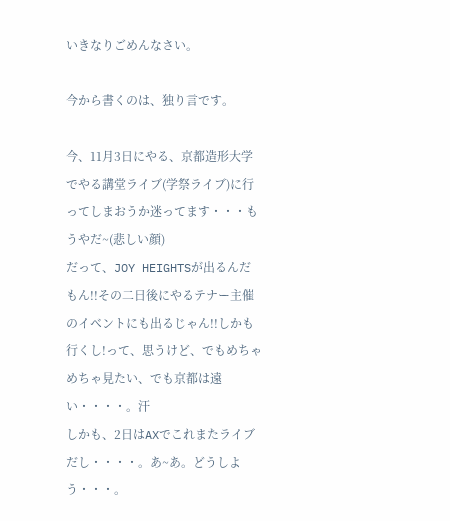いきなりごめんなさい。

今から書くのは、独り言です。

今、11月3日にやる、京都造形大学でやる講堂ライブ(学祭ライブ)に行ってしまおうか迷ってます・・・もうやだ~(悲しい顔)
だって、JOY HEIGHTSが出るんだもん!!その二日後にやるテナー主催のイベントにも出るじゃん!!しかも行くし!って、思うけど、でもめちゃめちゃ見たい、でも京都は遠い・・・・。汗
しかも、2日はAXでこれまたライブだし・・・・。あ~あ。どうしよう・・・。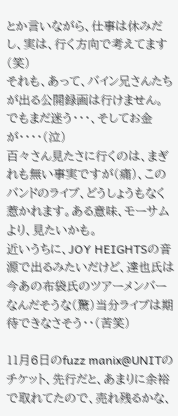とか言いながら、仕事は休みだし、実は、行く方向で考えてます(笑)
それも、あって、バイン兄さんたちが出る公開録画は行けません。
でもまだ迷う・・・、そしてお金が・・・・(泣)
百々さん見たさに行くのは、まぎれも無い事実ですが(痛)、このバンドのライブ、どうしょうもなく惹かれます。ある意味、モーサムより、見たいかも。
近いうちに、JOY HEIGHTSの音源で出るみたいだけど、達也氏は今あの布袋氏のツアーメンバーなんだそうな(驚)当分ライブは期待できなさそう・・(苦笑)

11月6日のfuzz manix@UNITのチケット、先行だと、あまりに余裕で取れてたので、売れ残るかな、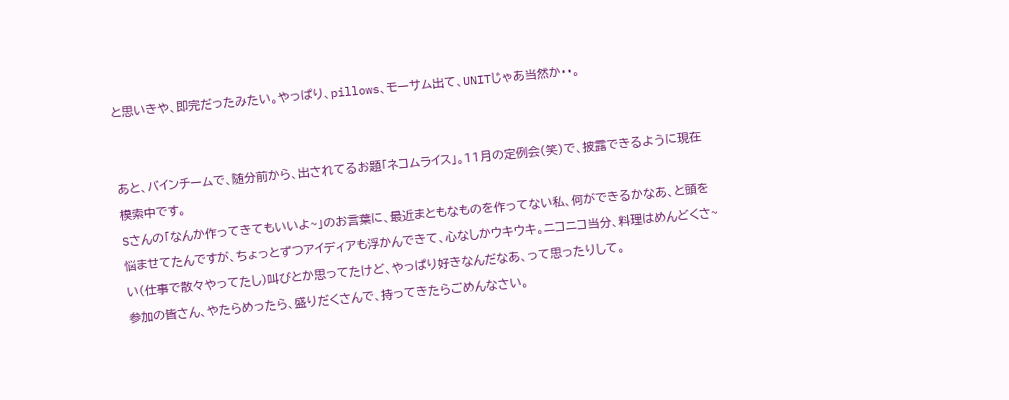と思いきや、即完だったみたい。やっぱり、pillows、モーサム出て、UNITじゃあ当然か・・。


あと、バインチームで、随分前から、出されてるお題「ネコムライス」。11月の定例会(笑)で、披露できるように現在模索中です。
Sさんの「なんか作ってきてもいいよ~」のお言葉に、最近まともなものを作ってない私、何ができるかなあ、と頭を悩ませてたんですが、ちょっとずつアイディアも浮かんできて、心なしかウキウキ。ニコニコ当分、料理はめんどくさ~い(仕事で散々やってたし)叫びとか思ってたけど、やっぱり好きなんだなあ、って思ったりして。
参加の皆さん、やたらめったら、盛りだくさんで、持ってきたらごめんなさい。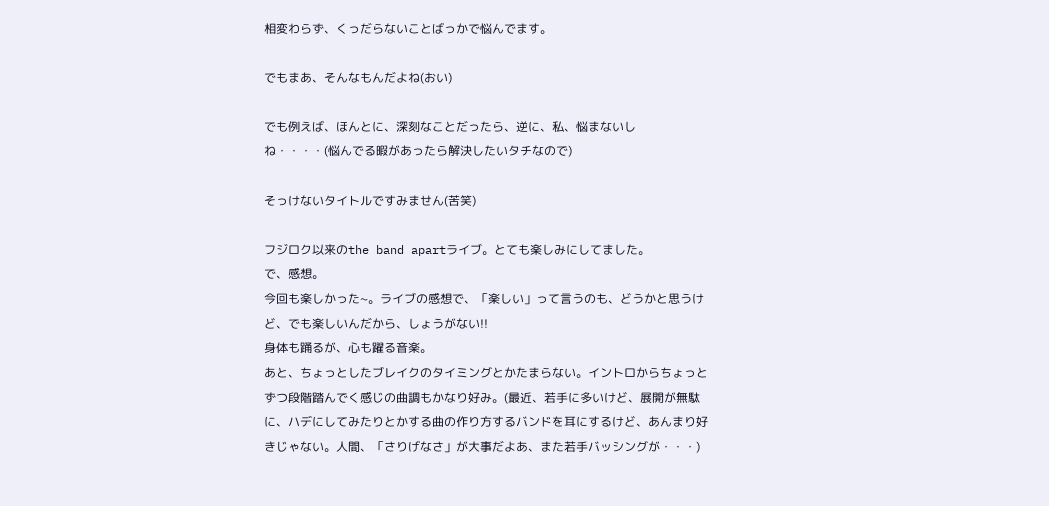相変わらず、くっだらないことばっかで悩んでます。

でもまあ、そんなもんだよね(おい)

でも例えば、ほんとに、深刻なことだったら、逆に、私、悩まないしね・・・・(悩んでる暇があったら解決したいタチなので)

そっけないタイトルですみません(苦笑)

フジロク以来のthe band apartライブ。とても楽しみにしてました。
で、感想。
今回も楽しかった~。ライブの感想で、「楽しい」って言うのも、どうかと思うけど、でも楽しいんだから、しょうがない!!
身体も踊るが、心も躍る音楽。
あと、ちょっとしたブレイクのタイミングとかたまらない。イントロからちょっとずつ段階踏んでく感じの曲調もかなり好み。(最近、若手に多いけど、展開が無駄に、ハデにしてみたりとかする曲の作り方するバンドを耳にするけど、あんまり好きじゃない。人間、「さりげなさ」が大事だよあ、また若手バッシングが・・・)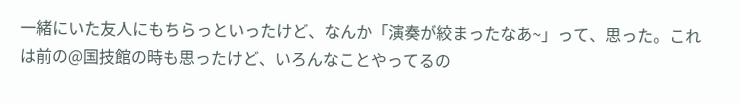一緒にいた友人にもちらっといったけど、なんか「演奏が絞まったなあ~」って、思った。これは前の@国技館の時も思ったけど、いろんなことやってるの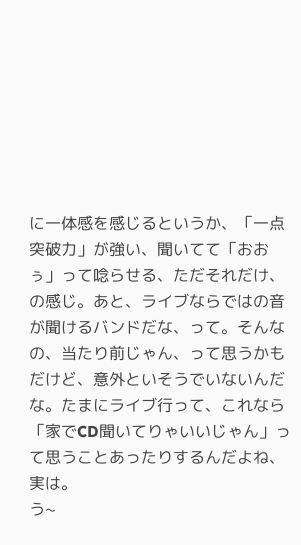に一体感を感じるというか、「一点突破力」が強い、聞いてて「おおぅ」って唸らせる、ただそれだけ、の感じ。あと、ライブならではの音が聞けるバンドだな、って。そんなの、当たり前じゃん、って思うかもだけど、意外といそうでいないんだな。たまにライブ行って、これなら「家でCD聞いてりゃいいじゃん」って思うことあったりするんだよね、実は。
う~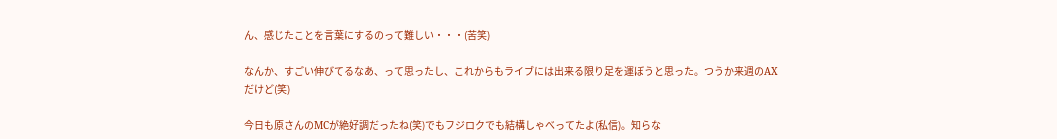ん、感じたことを言葉にするのって難しい・・・(苦笑)

なんか、すごい伸びてるなあ、って思ったし、これからもライブには出来る限り足を運ぼうと思った。つうか来週のAXだけど(笑)

今日も原さんのMCが絶好調だったね(笑)でもフジロクでも結構しゃべってたよ(私信)。知らな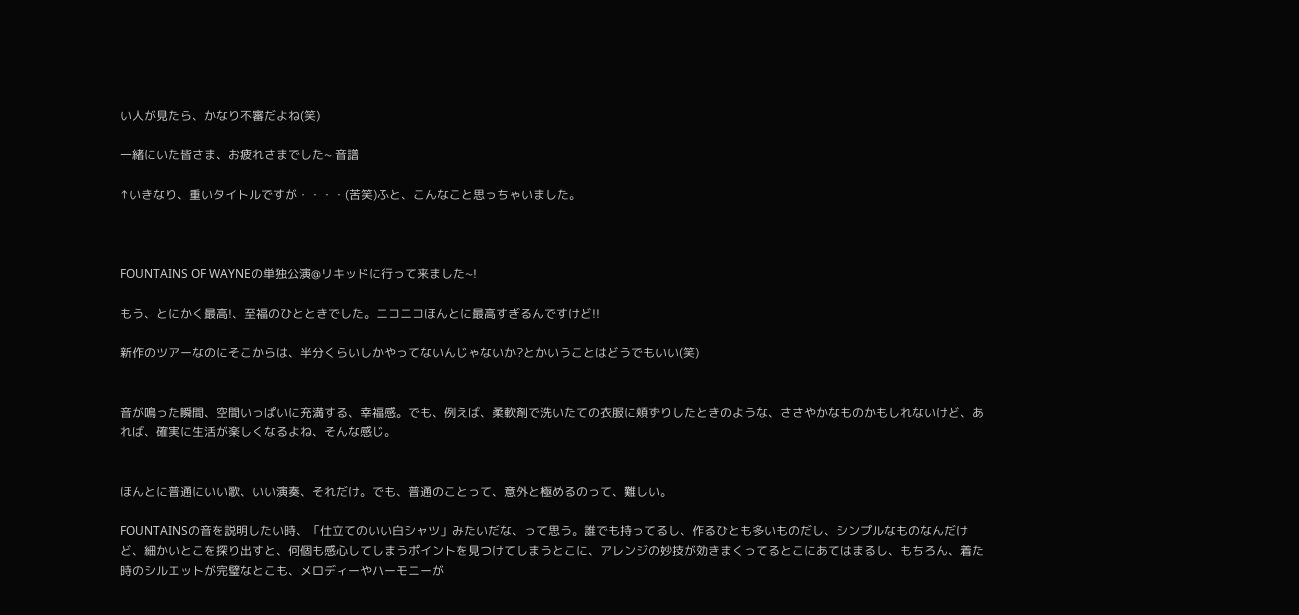い人が見たら、かなり不審だよね(笑)

一緒にいた皆さま、お疲れさまでした~ 音譜

↑いきなり、重いタイトルですが・・・・(苦笑)ふと、こんなこと思っちゃいました。



FOUNTAINS OF WAYNEの単独公演@リキッドに行って来ました~!

もう、とにかく最高!、至福のひとときでした。ニコニコほんとに最高すぎるんですけど!!

新作のツアーなのにそこからは、半分くらいしかやってないんじゃないか?とかいうことはどうでもいい(笑)


音が鳴った瞬間、空間いっぱいに充満する、幸福感。でも、例えば、柔軟剤で洗いたての衣服に頬ずりしたときのような、ささやかなものかもしれないけど、あれば、確実に生活が楽しくなるよね、そんな感じ。


ほんとに普通にいい歌、いい演奏、それだけ。でも、普通のことって、意外と極めるのって、難しい。

FOUNTAINSの音を説明したい時、「仕立てのいい白シャツ」みたいだな、って思う。誰でも持ってるし、作るひとも多いものだし、シンプルなものなんだけど、細かいとこを探り出すと、何個も感心してしまうポイントを見つけてしまうとこに、アレンジの妙技が効きまくってるとこにあてはまるし、もちろん、着た時のシルエットが完璧なとこも、メロディーやハーモニーが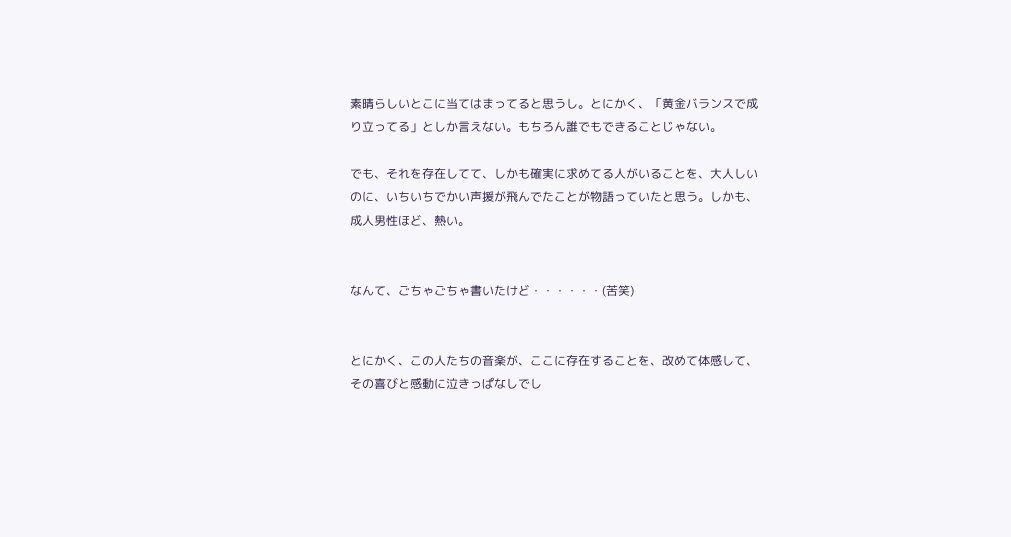素晴らしいとこに当てはまってると思うし。とにかく、「黄金バランスで成り立ってる」としか言えない。もちろん誰でもできることじゃない。

でも、それを存在してて、しかも確実に求めてる人がいることを、大人しいのに、いちいちでかい声援が飛んでたことが物語っていたと思う。しかも、成人男性ほど、熱い。


なんて、ごちゃごちゃ書いたけど・・・・・・(苦笑)


とにかく、この人たちの音楽が、ここに存在することを、改めて体感して、その喜びと感動に泣きっぱなしでし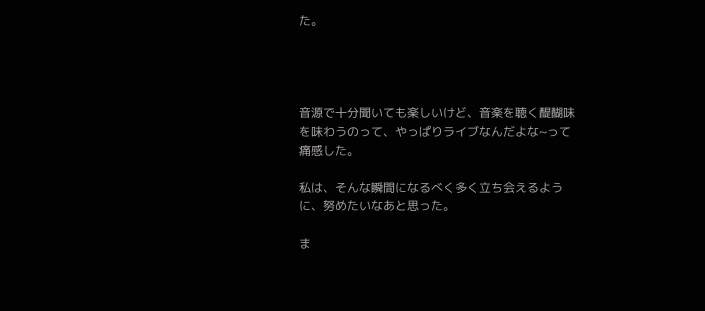た。




音源で十分聞いても楽しいけど、音楽を聴く醍醐味を味わうのって、やっぱりライブなんだよな~って痛感した。

私は、そんな瞬間になるべく多く立ち会えるように、努めたいなあと思った。

ま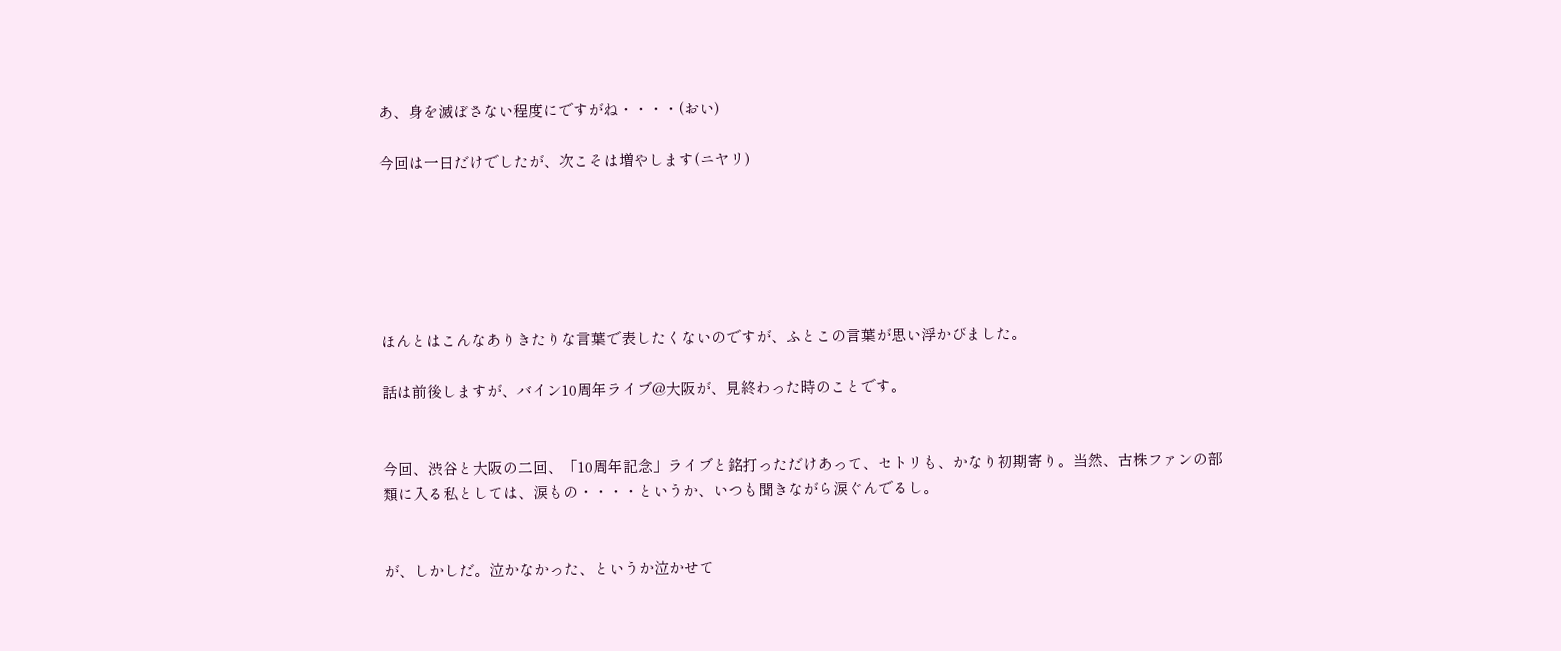あ、身を滅ぼさない程度にですがね・・・・(おい)

今回は一日だけでしたが、次こそは増やします(ニヤリ)






ほんとはこんなありきたりな言葉で表したくないのですが、ふとこの言葉が思い浮かびました。

話は前後しますが、バイン10周年ライブ@大阪が、見終わった時のことです。


今回、渋谷と大阪の二回、「10周年記念」ライブと銘打っただけあって、セトリも、かなり初期寄り。当然、古株ファンの部類に入る私としては、涙もの・・・・というか、いつも聞きながら涙ぐんでるし。


が、しかしだ。泣かなかった、というか泣かせて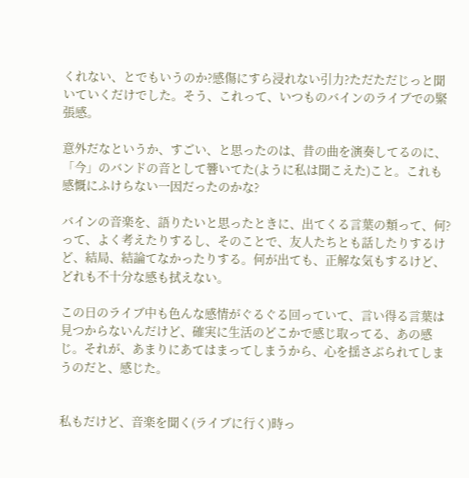くれない、とでもいうのか?感傷にすら浸れない引力?ただただじっと聞いていくだけでした。そう、これって、いつものバインのライブでの緊張感。

意外だなというか、すごい、と思ったのは、昔の曲を演奏してるのに、「今」のバンドの音として響いてた(ように私は聞こえた)こと。これも感慨にふけらない一因だったのかな?

バインの音楽を、語りたいと思ったときに、出てくる言葉の類って、何?って、よく考えたりするし、そのことで、友人たちとも話したりするけど、結局、結論てなかったりする。何が出ても、正解な気もするけど、どれも不十分な感も拭えない。

この日のライブ中も色んな感情がぐるぐる回っていて、言い得る言葉は見つからないんだけど、確実に生活のどこかで感じ取ってる、あの感じ。それが、あまりにあてはまってしまうから、心を揺さぶられてしまうのだと、感じた。


私もだけど、音楽を聞く(ライブに行く)時っ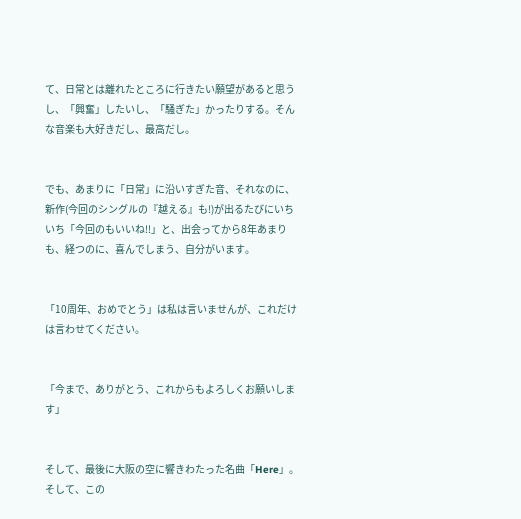て、日常とは離れたところに行きたい願望があると思うし、「興奮」したいし、「騒ぎた」かったりする。そんな音楽も大好きだし、最高だし。


でも、あまりに「日常」に沿いすぎた音、それなのに、新作(今回のシングルの『越える』も!)が出るたびにいちいち「今回のもいいね!!」と、出会ってから8年あまりも、経つのに、喜んでしまう、自分がいます。


「10周年、おめでとう」は私は言いませんが、これだけは言わせてください。


「今まで、ありがとう、これからもよろしくお願いします」


そして、最後に大阪の空に響きわたった名曲「Here」。そして、この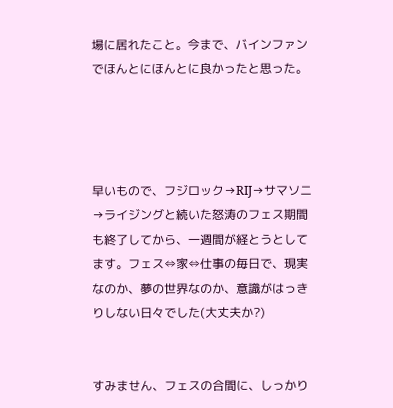場に居れたこと。今まで、バインファンでほんとにほんとに良かったと思った。




早いもので、フジロック→RIJ→サマソニ→ライジングと続いた怒涛のフェス期間も終了してから、一週間が経とうとしてます。フェス⇔家⇔仕事の毎日で、現実なのか、夢の世界なのか、意識がはっきりしない日々でした(大丈夫か?)


すみません、フェスの合間に、しっかり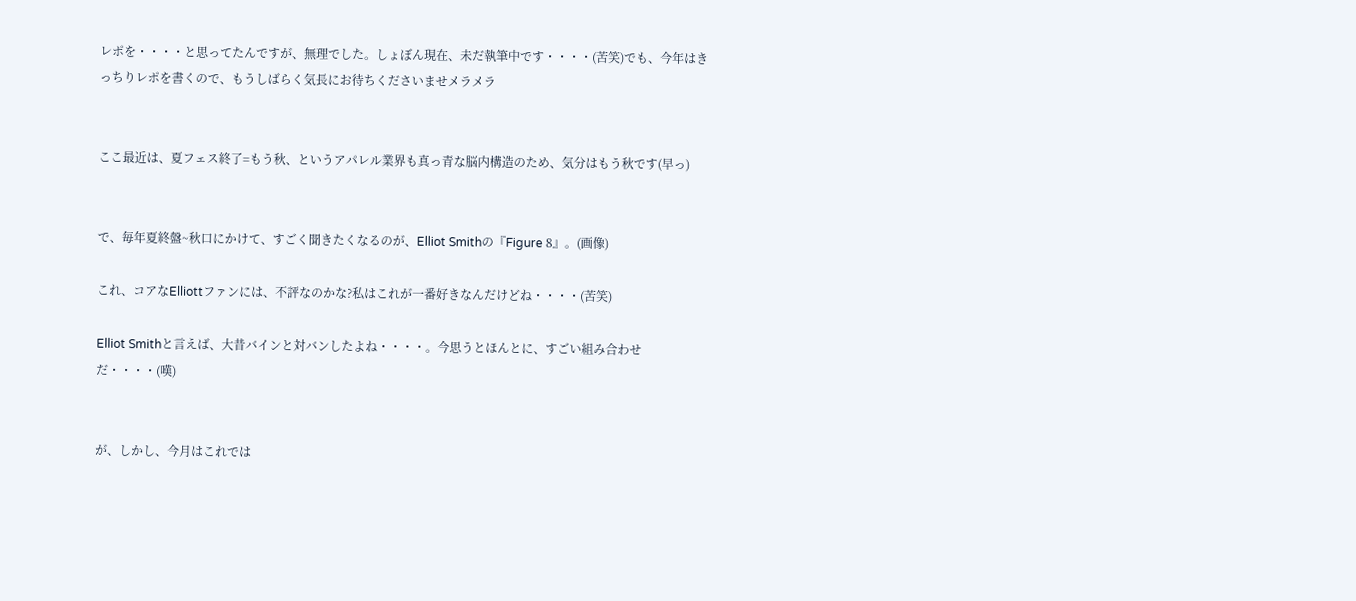レポを・・・・と思ってたんですが、無理でした。しょぼん現在、未だ執筆中です・・・・(苦笑)でも、今年はきっちりレポを書くので、もうしばらく気長にお待ちくださいませメラメラ


ここ最近は、夏フェス終了=もう秋、というアパレル業界も真っ青な脳内構造のため、気分はもう秋です(早っ)


で、毎年夏終盤~秋口にかけて、すごく聞きたくなるのが、Elliot Smithの『Figure 8』。(画像)

これ、コアなElliottファンには、不評なのかな?私はこれが一番好きなんだけどね・・・・(苦笑)

Elliot Smithと言えば、大昔バインと対バンしたよね・・・・。今思うとほんとに、すごい組み合わせだ・・・・(嘆)


が、しかし、今月はこれでは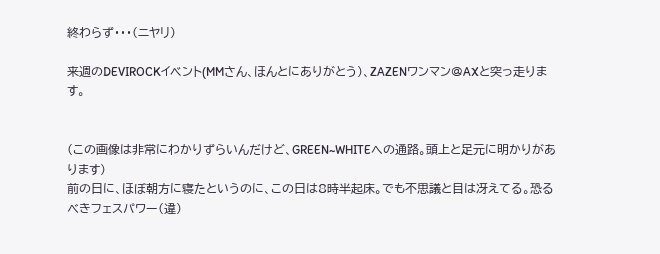終わらず・・・(ニヤリ)

来週のDEVIROCKイベント(MMさん、ほんとにありがとう)、ZAZENワンマン@AXと突っ走ります。


(この画像は非常にわかりずらいんだけど、GREEN~WHITEへの通路。頭上と足元に明かりがあります)
前の日に、ほぼ朝方に寝たというのに、この日は8時半起床。でも不思議と目は冴えてる。恐るべきフェスパワー(違)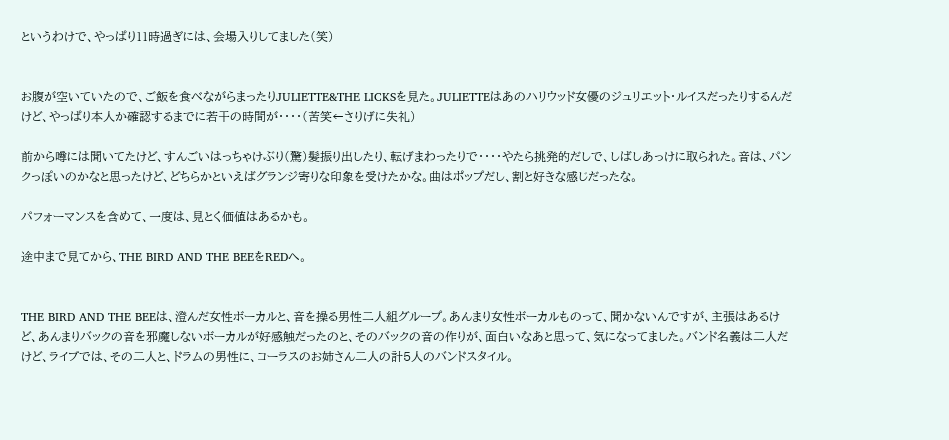というわけで、やっぱり11時過ぎには、会場入りしてました(笑)


お腹が空いていたので、ご飯を食べながらまったりJULIETTE&THE LICKSを見た。JULIETTEはあのハリウッド女優のジュリエット・ルイスだったりするんだけど、やっぱり本人か確認するまでに若干の時間が・・・・(苦笑←さりげに失礼)

前から噂には聞いてたけど、すんごいはっちゃけぶり(驚)髪振り出したり、転げまわったりで・・・・やたら挑発的だしで、しばしあっけに取られた。音は、パンクっぽいのかなと思ったけど、どちらかといえばグランジ寄りな印象を受けたかな。曲はポップだし、割と好きな感じだったな。

パフォーマンスを含めて、一度は、見とく価値はあるかも。

途中まで見てから、THE BIRD AND THE BEEをREDへ。


THE BIRD AND THE BEEは、澄んだ女性ボーカルと、音を操る男性二人組グループ。あんまり女性ボーカルものって、聞かないんですが、主張はあるけど、あんまりバックの音を邪魔しないボーカルが好感触だったのと、そのバックの音の作りが、面白いなあと思って、気になってました。バンド名義は二人だけど、ライブでは、その二人と、ドラムの男性に、コーラスのお姉さん二人の計5人のバンドスタイル。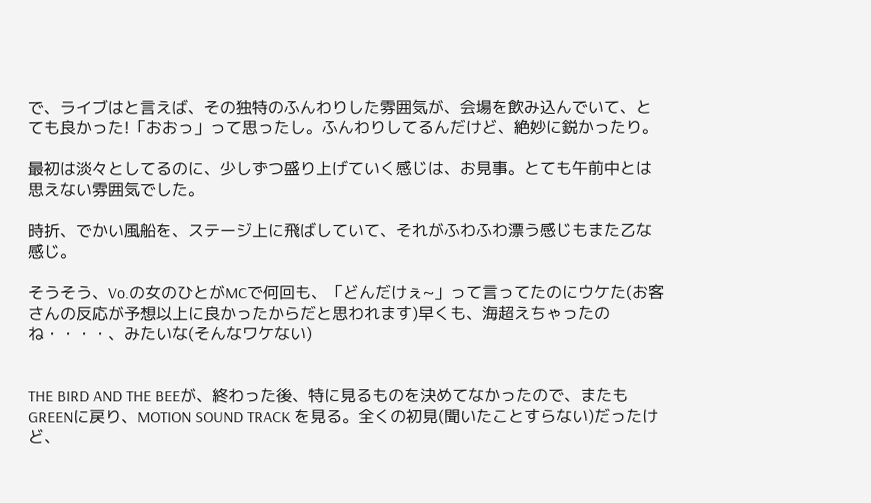で、ライブはと言えば、その独特のふんわりした雰囲気が、会場を飲み込んでいて、とても良かった!「おおっ」って思ったし。ふんわりしてるんだけど、絶妙に鋭かったり。

最初は淡々としてるのに、少しずつ盛り上げていく感じは、お見事。とても午前中とは思えない雰囲気でした。

時折、でかい風船を、ステージ上に飛ばしていて、それがふわふわ漂う感じもまた乙な感じ。

そうそう、Vo.の女のひとがMCで何回も、「どんだけぇ~」って言ってたのにウケた(お客さんの反応が予想以上に良かったからだと思われます)早くも、海超えちゃったのね・・・・、みたいな(そんなワケない)


THE BIRD AND THE BEEが、終わった後、特に見るものを決めてなかったので、またもGREENに戻り、MOTION SOUND TRACK を見る。全くの初見(聞いたことすらない)だったけど、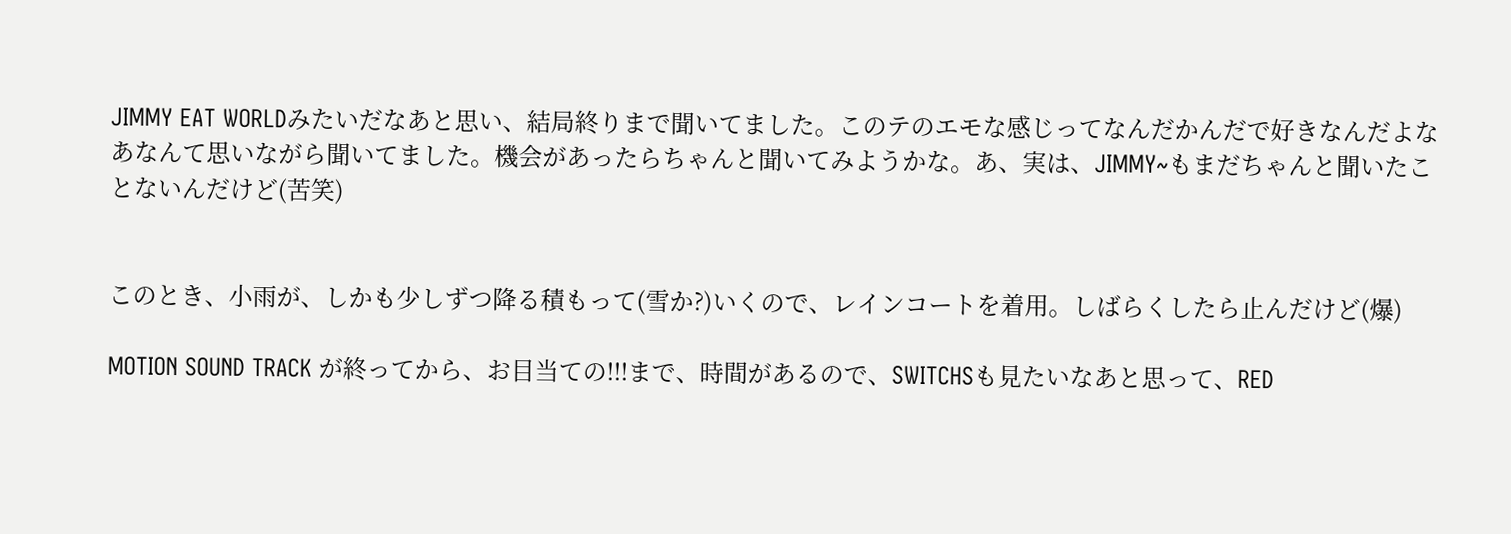JIMMY EAT WORLDみたいだなあと思い、結局終りまで聞いてました。このテのエモな感じってなんだかんだで好きなんだよなあなんて思いながら聞いてました。機会があったらちゃんと聞いてみようかな。あ、実は、JIMMY~もまだちゃんと聞いたことないんだけど(苦笑)


このとき、小雨が、しかも少しずつ降る積もって(雪か?)いくので、レインコートを着用。しばらくしたら止んだけど(爆)

MOTION SOUND TRACK が終ってから、お目当ての!!!まで、時間があるので、SWITCHSも見たいなあと思って、RED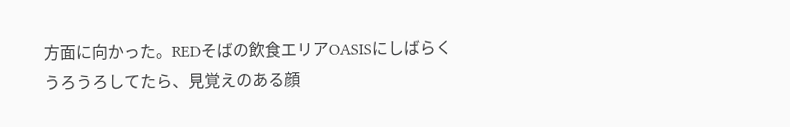方面に向かった。REDそばの飲食エリアOASISにしばらくうろうろしてたら、見覚えのある顔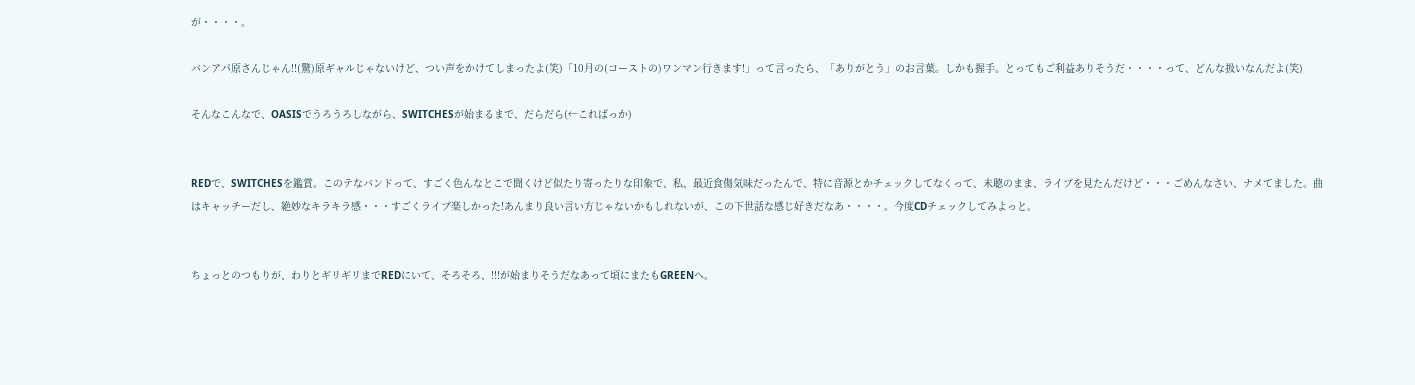が・・・・。

バンアパ原さんじゃん!!(驚)原ギャルじゃないけど、つい声をかけてしまったよ(笑)「10月の(コーストの)ワンマン行きます!」って言ったら、「ありがとう」のお言葉。しかも握手。とってもご利益ありそうだ・・・・って、どんな扱いなんだよ(笑)

そんなこんなで、OASISでうろうろしながら、SWITCHESが始まるまで、だらだら(←こればっか)


REDで、SWITCHESを鑑賞。このテなバンドって、すごく色んなとこで聞くけど似たり寄ったりな印象で、私、最近食傷気味だったんで、特に音源とかチェックしてなくって、未聴のまま、ライブを見たんだけど・・・ごめんなさい、ナメてました。曲はキャッチーだし、絶妙なキラキラ感・・・すごくライブ楽しかった!あんまり良い言い方じゃないかもしれないが、この下世話な感じ好きだなあ・・・・。今度CDチェックしてみよっと。


ちょっとのつもりが、わりとギリギリまでREDにいて、そろそろ、!!!が始まりそうだなあって頃にまたもGREENへ。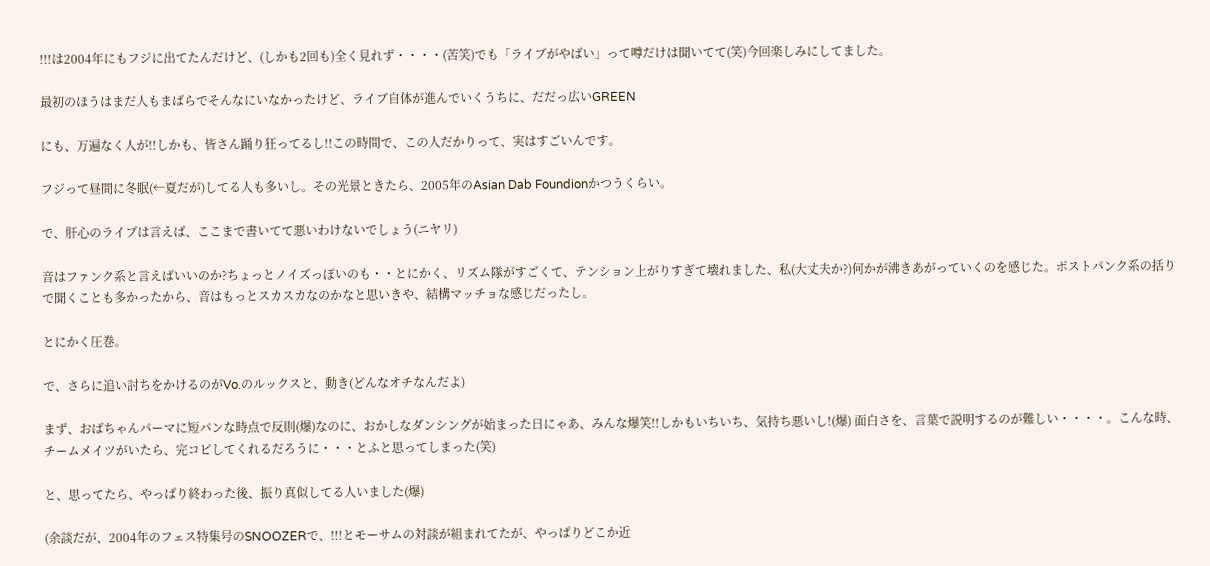!!!は2004年にもフジに出てたんだけど、(しかも2回も)全く見れず・・・・(苦笑)でも「ライブがやばい」って噂だけは聞いてて(笑)今回楽しみにしてました。

最初のほうはまだ人もまばらでそんなにいなかったけど、ライブ自体が進んでいくうちに、だだっ広いGREEN

にも、万遍なく人が!!しかも、皆さん踊り狂ってるし!!この時間で、この人だかりって、実はすごいんです。

フジって昼間に冬眠(←夏だが)してる人も多いし。その光景ときたら、2005年のAsian Dab Foundionかつうくらい。

で、肝心のライブは言えば、ここまで書いてて悪いわけないでしょう(ニヤリ)

音はファンク系と言えばいいのか?ちょっとノイズっぽいのも・・とにかく、リズム隊がすごくて、テンション上がりすぎて壊れました、私(大丈夫か?)何かが沸きあがっていくのを感じた。ポストパンク系の括りで聞くことも多かったから、音はもっとスカスカなのかなと思いきや、結構マッチョな感じだったし。

とにかく圧巻。

で、さらに追い討ちをかけるのがVo.のルックスと、動き(どんなオチなんだよ)

まず、おばちゃんパーマに短パンな時点で反則(爆)なのに、おかしなダンシングが始まった日にゃあ、みんな爆笑!!しかもいちいち、気持ち悪いし!(爆) 面白さを、言葉で説明するのが難しい・・・・。こんな時、チームメイツがいたら、完コピしてくれるだろうに・・・とふと思ってしまった(笑)

と、思ってたら、やっぱり終わった後、振り真似してる人いました(爆)

(余談だが、2004年のフェス特集号のSNOOZERで、!!!とモーサムの対談が組まれてたが、やっぱりどこか近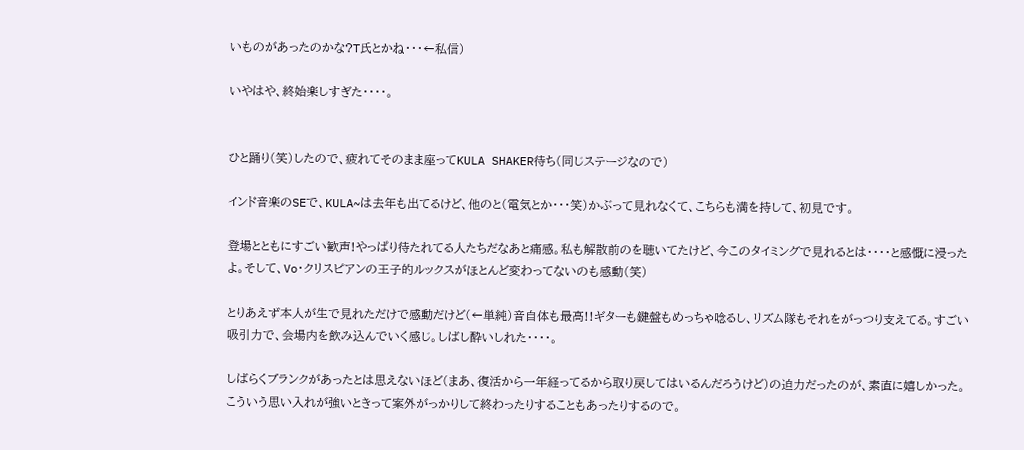いものがあったのかな?T氏とかね・・・←私信)

いやはや、終始楽しすぎた・・・・。


ひと踊り(笑)したので、疲れてそのまま座ってKULA SHAKER待ち(同じステージなので)

インド音楽のSEで、KULA~は去年も出てるけど、他のと(電気とか・・・笑)かぶって見れなくて、こちらも満を持して、初見です。

登場とともにすごい歓声!やっぱり待たれてる人たちだなあと痛感。私も解散前のを聴いてたけど、今このタイミングで見れるとは・・・・と感慨に浸ったよ。そして、Vo・クリスピアンの王子的ルックスがほとんど変わってないのも感動(笑)

とりあえず本人が生で見れただけで感動だけど(←単純)音自体も最高!!ギターも鍵盤もめっちゃ唸るし、リズム隊もそれをがっつり支えてる。すごい吸引力で、会場内を飲み込んでいく感じ。しばし酔いしれた・・・・。

しばらくブランクがあったとは思えないほど(まあ、復活から一年経ってるから取り戻してはいるんだろうけど)の迫力だったのが、素直に嬉しかった。こういう思い入れが強いときって案外がっかりして終わったりすることもあったりするので。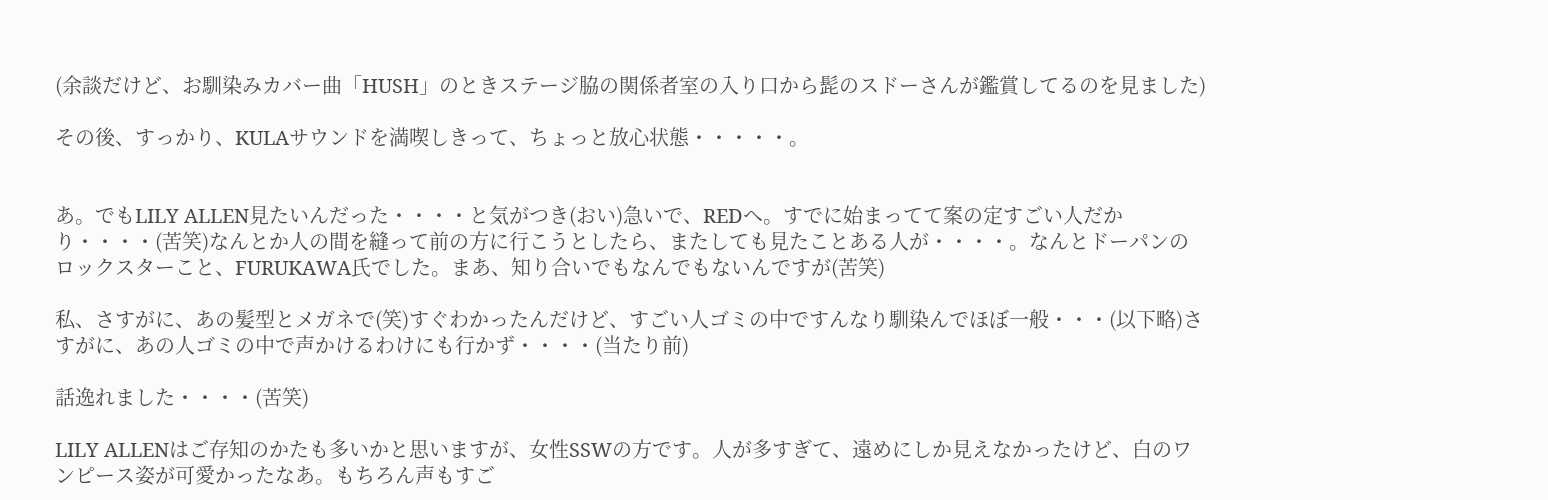(余談だけど、お馴染みカバー曲「HUSH」のときステージ脇の関係者室の入り口から髭のスドーさんが鑑賞してるのを見ました)

その後、すっかり、KULAサウンドを満喫しきって、ちょっと放心状態・・・・・。


あ。でもLILY ALLEN見たいんだった・・・・と気がつき(おい)急いで、REDへ。すでに始まってて案の定すごい人だかり・・・・(苦笑)なんとか人の間を縫って前の方に行こうとしたら、またしても見たことある人が・・・・。なんとドーパンのロックスターこと、FURUKAWA氏でした。まあ、知り合いでもなんでもないんですが(苦笑)

私、さすがに、あの髪型とメガネで(笑)すぐわかったんだけど、すごい人ゴミの中ですんなり馴染んでほぼ一般・・・(以下略)さすがに、あの人ゴミの中で声かけるわけにも行かず・・・・(当たり前)

話逸れました・・・・(苦笑)

LILY ALLENはご存知のかたも多いかと思いますが、女性SSWの方です。人が多すぎて、遠めにしか見えなかったけど、白のワンピース姿が可愛かったなあ。もちろん声もすご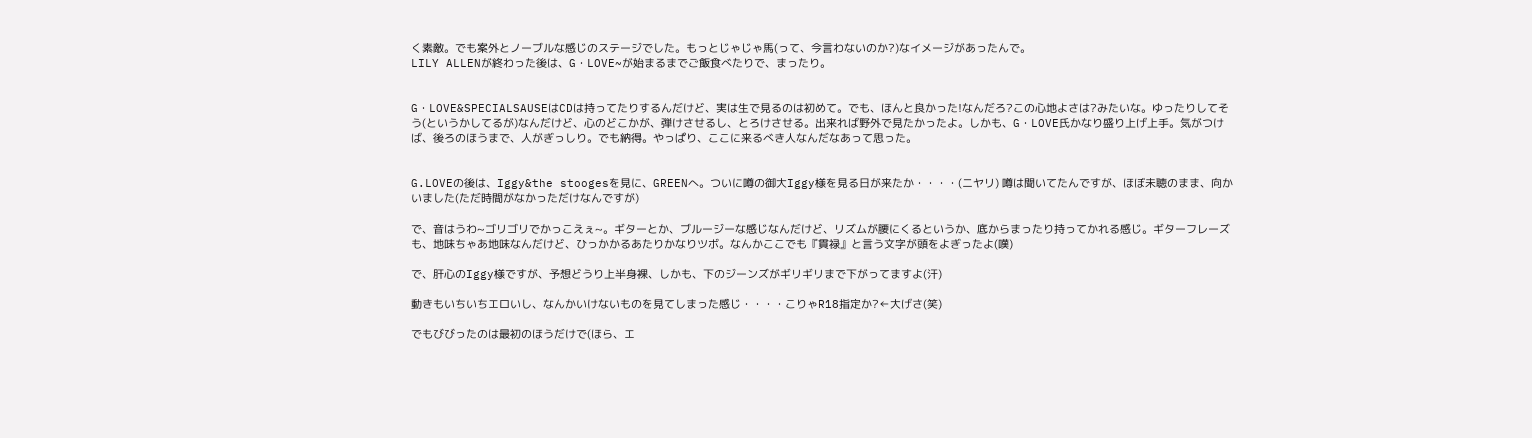く素敵。でも案外とノーブルな感じのステージでした。もっとじゃじゃ馬(って、今言わないのか?)なイメージがあったんで。
LILY ALLENが終わった後は、G・LOVE~が始まるまでご飯食べたりで、まったり。


G・LOVE&SPECIALSAUSEはCDは持ってたりするんだけど、実は生で見るのは初めて。でも、ほんと良かった!なんだろ?この心地よさは?みたいな。ゆったりしてそう(というかしてるが)なんだけど、心のどこかが、弾けさせるし、とろけさせる。出来れば野外で見たかったよ。しかも、G・LOVE氏かなり盛り上げ上手。気がつけば、後ろのほうまで、人がぎっしり。でも納得。やっぱり、ここに来るべき人なんだなあって思った。


G.LOVEの後は、Iggy&the stoogesを見に、GREENへ。ついに噂の御大Iggy様を見る日が来たか・・・・(ニヤリ) 噂は聞いてたんですが、ほぼ未聴のまま、向かいました(ただ時間がなかっただけなんですが)

で、音はうわ~ゴリゴリでかっこえぇ~。ギターとか、ブルージーな感じなんだけど、リズムが腰にくるというか、底からまったり持ってかれる感じ。ギターフレーズも、地味ちゃあ地味なんだけど、ひっかかるあたりかなりツボ。なんかここでも『貫禄』と言う文字が頭をよぎったよ(嘆)

で、肝心のIggy様ですが、予想どうり上半身裸、しかも、下のジーンズがギリギリまで下がってますよ(汗)

動きもいちいちエロいし、なんかいけないものを見てしまった感じ・・・・こりゃR18指定か?←大げさ(笑)

でもびびったのは最初のほうだけで(ほら、エ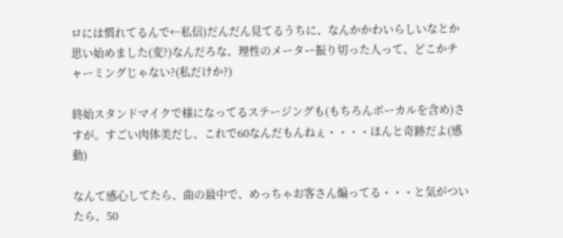ロには慣れてるんで←私信)だんだん見てるうちに、なんかかわいらしいなとか思い始めました(変?)なんだろな、理性のメーター振り切った人って、どこかチャーミングじゃない?(私だけか?)

終始スタンドマイクで様になってるステージングも(もちろんボーカルを含め)さすが。すごい肉体美だし、これで60なんだもんねぇ・・・・ほんと奇跡だよ(感動)

なんて感心してたら、曲の最中で、めっちゃお客さん煽ってる・・・と気がついたら、50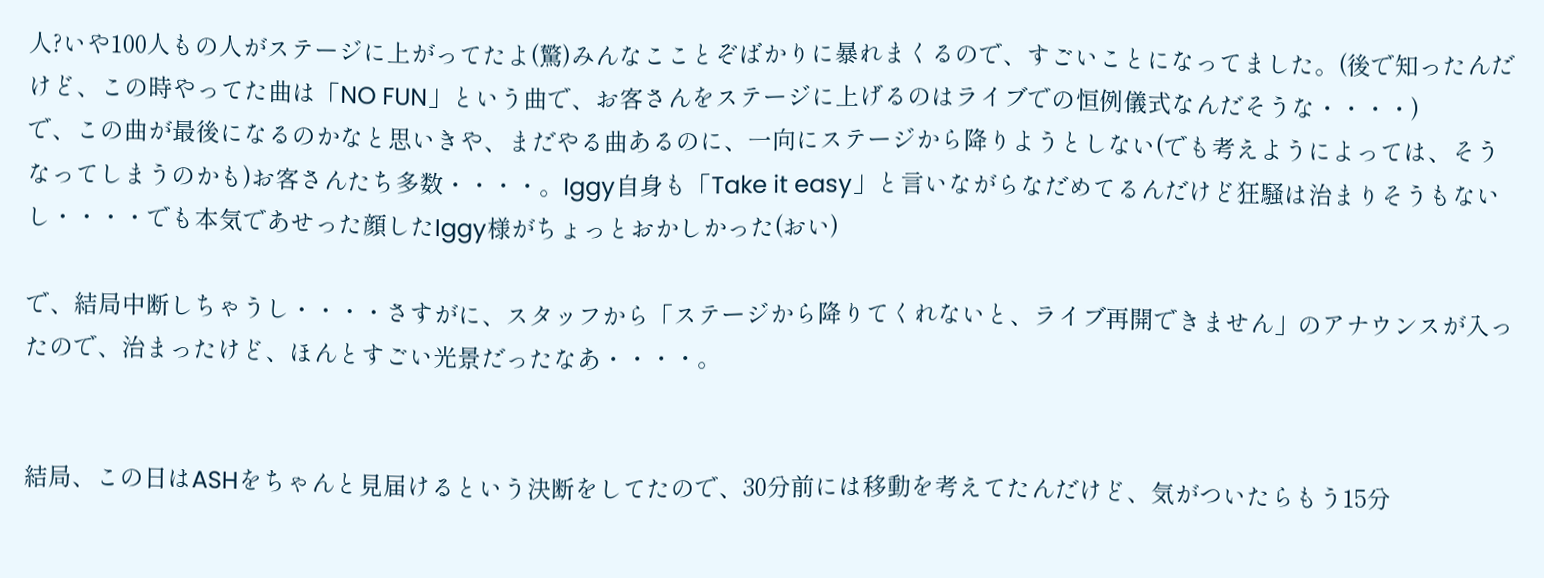人?いや100人もの人がステージに上がってたよ(驚)みんなこことぞばかりに暴れまくるので、すごいことになってました。(後で知ったんだけど、この時やってた曲は「NO FUN」という曲で、お客さんをステージに上げるのはライブでの恒例儀式なんだそうな・・・・)
で、この曲が最後になるのかなと思いきや、まだやる曲あるのに、一向にステージから降りようとしない(でも考えようによっては、そうなってしまうのかも)お客さんたち多数・・・・。Iggy自身も「Take it easy」と言いながらなだめてるんだけど狂騒は治まりそうもないし・・・・でも本気であせった顔したIggy様がちょっとおかしかった(おい)

で、結局中断しちゃうし・・・・さすがに、スタッフから「ステージから降りてくれないと、ライブ再開できません」のアナウンスが入ったので、治まったけど、ほんとすごい光景だったなあ・・・・。


結局、この日はASHをちゃんと見届けるという決断をしてたので、30分前には移動を考えてたんだけど、気がついたらもう15分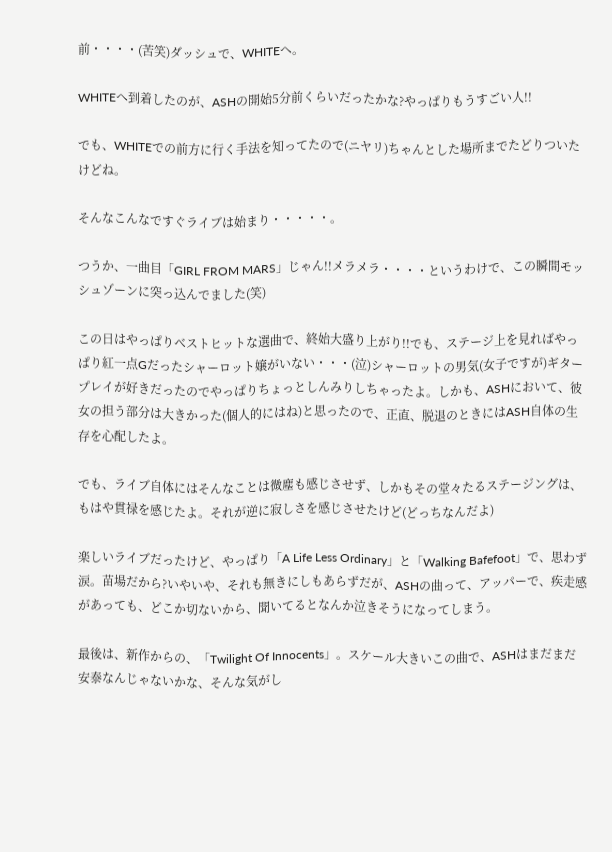前・・・・(苦笑)ダッシュで、WHITEへ。

WHITEへ到着したのが、ASHの開始5分前くらいだったかな?やっぱりもうすごい人!!

でも、WHITEでの前方に行く手法を知ってたので(ニヤリ)ちゃんとした場所までたどりついたけどね。

そんなこんなですぐライブは始まり・・・・・。

つうか、一曲目「GIRL FROM MARS」じゃん!!メラメラ・・・・というわけで、この瞬間モッシュゾーンに突っ込んでました(笑)

この日はやっぱりベストヒットな選曲で、終始大盛り上がり!!でも、ステージ上を見ればやっぱり紅一点Gだったシャーロット嬢がいない・・・(泣)シャーロットの男気(女子ですが)ギタープレイが好きだったのでやっぱりちょっとしんみりしちゃったよ。しかも、ASHにおいて、彼女の担う部分は大きかった(個人的にはね)と思ったので、正直、脱退のときにはASH自体の生存を心配したよ。

でも、ライブ自体にはそんなことは微塵も感じさせず、しかもその堂々たるステージングは、もはや貫禄を感じたよ。それが逆に寂しさを感じさせたけど(どっちなんだよ)

楽しいライブだったけど、やっぱり「A Life Less Ordinary」と「Walking Bafefoot」で、思わず涙。苗場だから?いやいや、それも無きにしもあらずだが、ASHの曲って、アッパーで、疾走感があっても、どこか切ないから、聞いてるとなんか泣きそうになってしまう。

最後は、新作からの、「Twilight Of Innocents」。スケール大きいこの曲で、ASHはまだまだ安泰なんじゃないかな、そんな気がし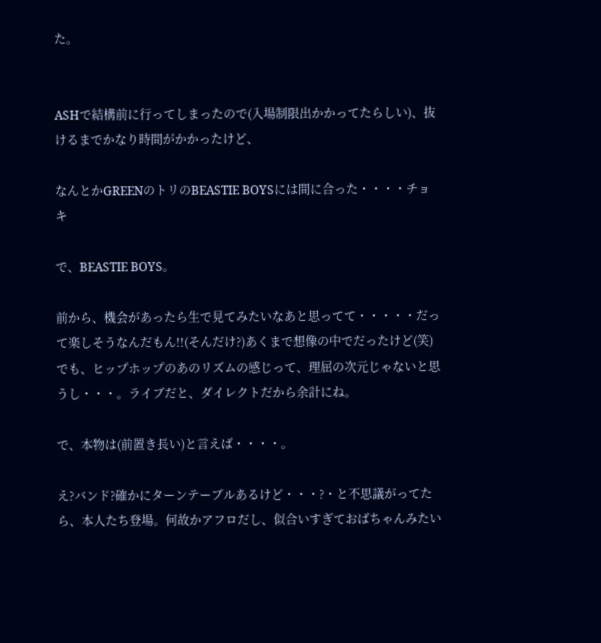た。


ASHで結構前に行ってしまったので(入場制限出かかってたらしい)、抜けるまでかなり時間がかかったけど、

なんとかGREENのトリのBEASTIE BOYSには間に合った・・・・チョキ

で、BEASTIE BOYS。

前から、機会があったら生で見てみたいなあと思ってて・・・・・だって楽しそうなんだもん!!(そんだけ?)あくまで想像の中でだったけど(笑)でも、ヒップホップのあのリズムの感じって、理屈の次元じゃないと思うし・・・。ライブだと、ダイレクトだから余計にね。

で、本物は(前置き長い)と言えば・・・・。

え?バンド?確かにターンテーブルあるけど・・・?・と不思議がってたら、本人たち登場。何故かアフロだし、似合いすぎておばちゃんみたい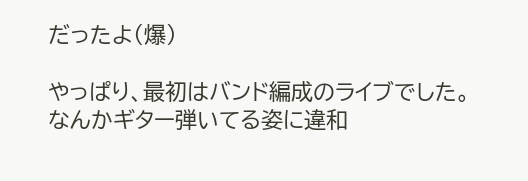だったよ(爆)

やっぱり、最初はバンド編成のライブでした。なんかギター弾いてる姿に違和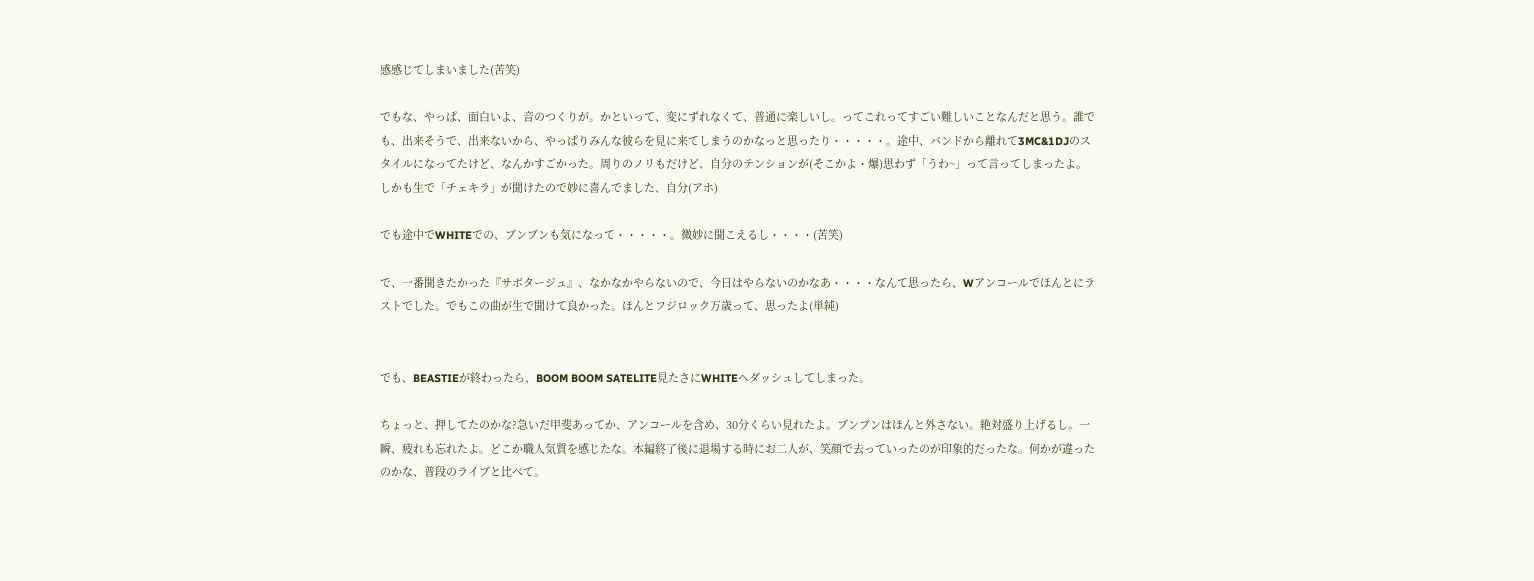感感じてしまいました(苦笑)

でもな、やっぱ、面白いよ、音のつくりが。かといって、変にずれなくて、普通に楽しいし。ってこれってすごい難しいことなんだと思う。誰でも、出来そうで、出来ないから、やっぱりみんな彼らを見に来てしまうのかなっと思ったり・・・・・。途中、バンドから離れて3MC&1DJのスタイルになってたけど、なんかすごかった。周りのノリもだけど、自分のテンションが(そこかよ・爆)思わず「うわ~」って言ってしまったよ。しかも生で「チェキラ」が聞けたので妙に喜んでました、自分(アホ)

でも途中でWHITEでの、ブンブンも気になって・・・・・。微妙に聞こえるし・・・・(苦笑)

で、一番聞きたかった『サボタージュ』、なかなかやらないので、今日はやらないのかなあ・・・・なんて思ったら、Wアンコールでほんとにラストでした。でもこの曲が生で聞けて良かった。ほんとフジロック万歳って、思ったよ(単純)


でも、BEASTIEが終わったら、BOOM BOOM SATELITE見たさにWHITEへダッシュしてしまった。

ちょっと、押してたのかな?急いだ甲斐あってか、アンコールを含め、30分くらい見れたよ。ブンブンはほんと外さない。絶対盛り上げるし。一瞬、疲れも忘れたよ。どこか職人気質を感じたな。本編終了後に退場する時にお二人が、笑顔で去っていったのが印象的だったな。何かが違ったのかな、普段のライブと比べて。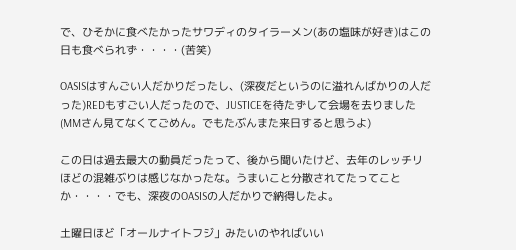で、ひそかに食べたかったサワディのタイラーメン(あの塩味が好き)はこの日も食べられず・・・・(苦笑)

OASISはすんごい人だかりだったし、(深夜だというのに溢れんばかりの人だった)REDもすごい人だったので、JUSTICEを待たずして会場を去りました(MMさん見てなくてごめん。でもたぶんまた来日すると思うよ)

この日は過去最大の動員だったって、後から聞いたけど、去年のレッチリほどの混雑ぶりは感じなかったな。うまいこと分散されてたってことか・・・・でも、深夜のOASISの人だかりで納得したよ。

土曜日ほど「オールナイトフジ」みたいのやればいい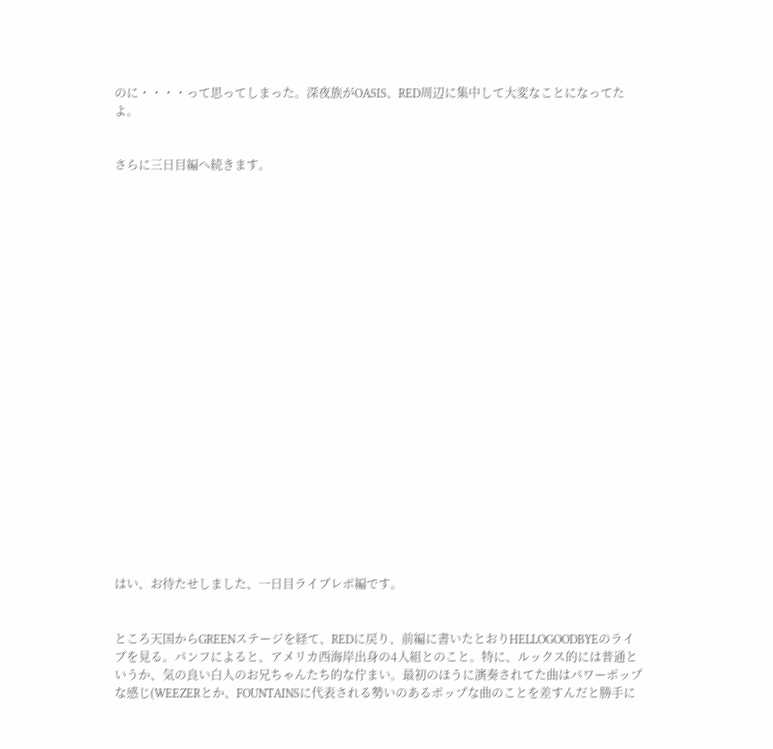のに・・・・って思ってしまった。深夜族がOASIS、RED周辺に集中して大変なことになってたよ。


さらに三日目編へ続きます。






















はい、お待たせしました、一日目ライブレポ編です。


ところ天国からGREENステージを経て、REDに戻り、前編に書いたとおりHELLOGOODBYEのライブを見る。パンフによると、アメリカ西海岸出身の4人組とのこと。特に、ルックス的には普通というか、気の良い白人のお兄ちゃんたち的な佇まい。最初のほうに演奏されてた曲はパワーポップな感じ(WEEZERとか、FOUNTAINSに代表される勢いのあるポップな曲のことを差すんだと勝手に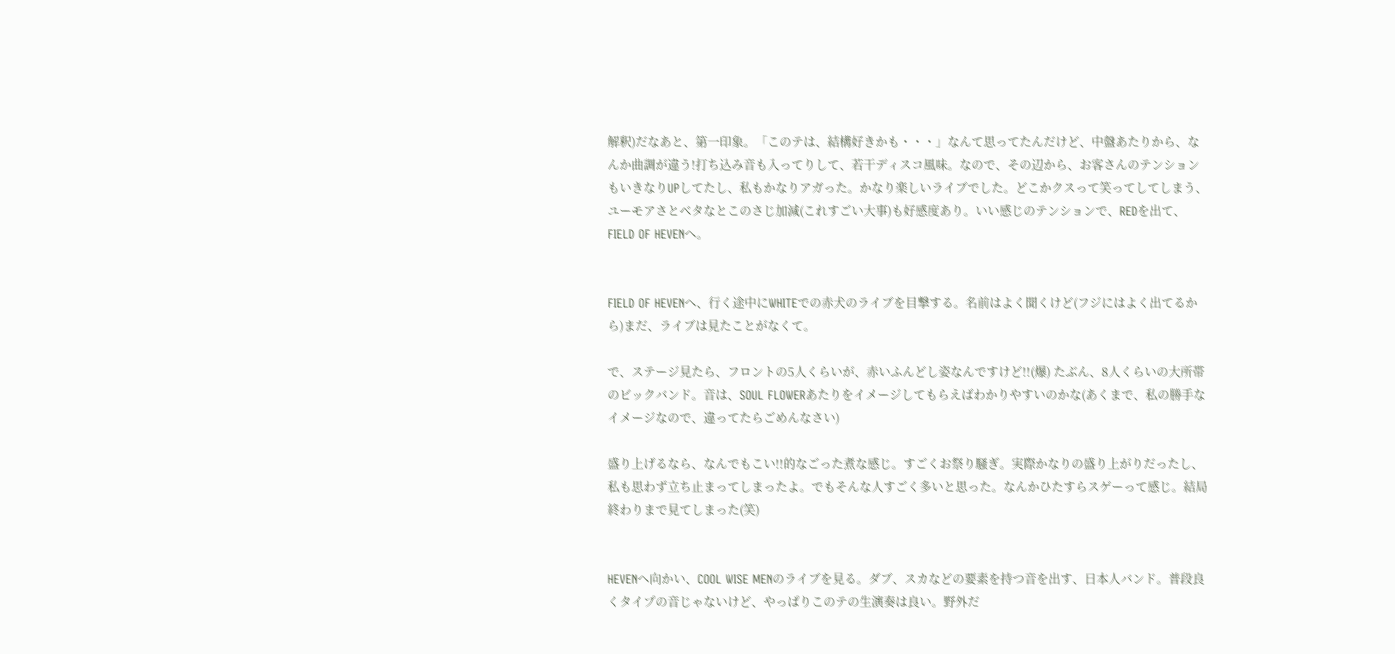解釈)だなあと、第一印象。「このテは、結構好きかも・・・」なんて思ってたんだけど、中盤あたりから、なんか曲調が違う!打ち込み音も入ってりして、若干ディスコ風味。なので、その辺から、お客さんのテンションもいきなりUPしてたし、私もかなりアガった。かなり楽しいライブでした。どこかクスって笑ってしてしまう、ユーモアさとベタなとこのさじ加減(これすごい大事)も好感度あり。いい感じのテンションで、REDを出て、FIELD OF HEVENへ。


FIELD OF HEVENへ、行く途中にWHITEでの赤犬のライブを目撃する。名前はよく聞くけど(フジにはよく出てるから)まだ、ライブは見たことがなくて。

で、ステージ見たら、フロントの5人くらいが、赤いふんどし姿なんですけど!!(爆) たぶん、8人くらいの大所帯のビックバンド。音は、SOUL FLOWERあたりをイメージしてもらえばわかりやすいのかな(あくまで、私の勝手なイメージなので、違ってたらごめんなさい)

盛り上げるなら、なんでもこい!!的なごった煮な感じ。すごくお祭り騒ぎ。実際かなりの盛り上がりだったし、私も思わず立ち止まってしまったよ。でもそんな人すごく多いと思った。なんかひたすらスゲーって感じ。結局終わりまで見てしまった(笑)


HEVENへ向かい、COOL WISE MENのライブを見る。ダブ、スカなどの要素を持つ音を出す、日本人バンド。普段良くタイプの音じゃないけど、やっぱりこのテの生演奏は良い。野外だ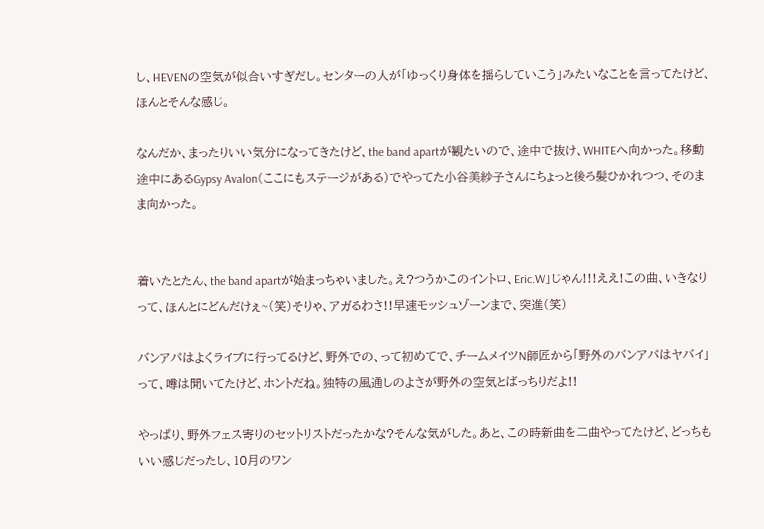し、HEVENの空気が似合いすぎだし。センターの人が「ゆっくり身体を揺らしていこう」みたいなことを言ってたけど、ほんとそんな感じ。

なんだか、まったりいい気分になってきたけど、the band apartが観たいので、途中で抜け、WHITEへ向かった。移動途中にあるGypsy Avalon(ここにもステージがある)でやってた小谷美紗子さんにちょっと後ろ髪ひかれつつ、そのまま向かった。


着いたとたん、the band apartが始まっちゃいました。え?つうかこのイントロ、Eric.W」じゃん!!!ええ!この曲、いきなりって、ほんとにどんだけぇ~(笑)そりゃ、アガるわさ!!早速モッシュゾーンまで、突進(笑)

バンアパはよくライブに行ってるけど、野外での、って初めてで、チームメイツN師匠から「野外のバンアパはヤバイ」って、噂は聞いてたけど、ホントだね。独特の風通しのよさが野外の空気とばっちりだよ!!

やっぱり、野外フェス寄りのセットリストだったかな?そんな気がした。あと、この時新曲を二曲やってたけど、どっちもいい感じだったし、10月のワン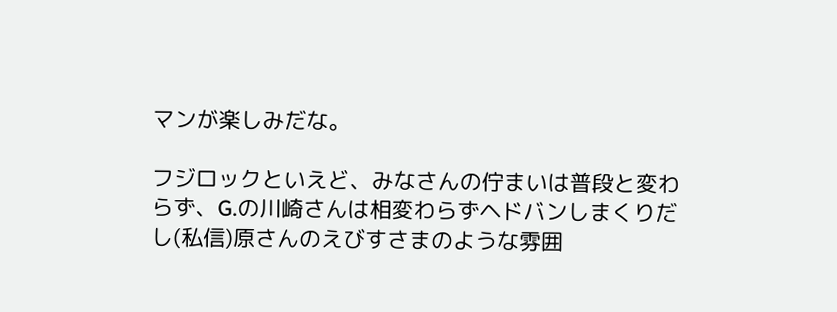マンが楽しみだな。

フジロックといえど、みなさんの佇まいは普段と変わらず、G.の川崎さんは相変わらずヘドバンしまくりだし(私信)原さんのえびすさまのような雰囲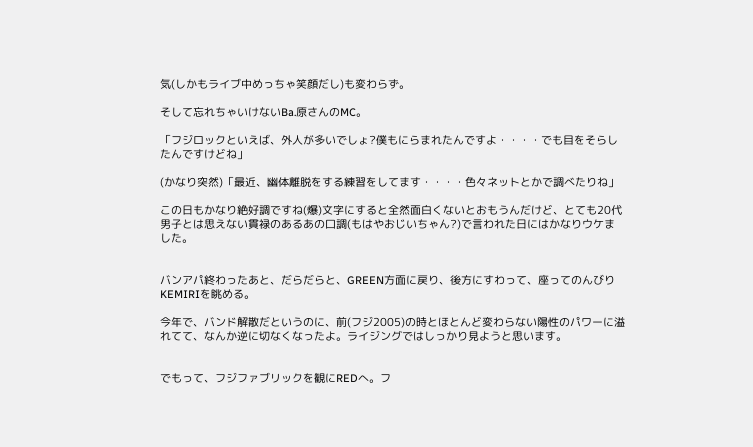気(しかもライブ中めっちゃ笑顔だし)も変わらず。

そして忘れちゃいけないBa.原さんのMC。

「フジロックといえば、外人が多いでしょ?僕もにらまれたんですよ・・・・でも目をそらしたんですけどね」

(かなり突然)「最近、幽体離脱をする練習をしてます・・・・色々ネットとかで調べたりね」

この日もかなり絶好調ですね(爆)文字にすると全然面白くないとおもうんだけど、とても20代男子とは思えない貫禄のあるあの口調(もはやおじいちゃん?)で言われた日にはかなりウケました。


バンアパ終わったあと、だらだらと、GREEN方面に戻り、後方にすわって、座ってのんびりKEMIRIを眺める。

今年で、バンド解散だというのに、前(フジ2005)の時とほとんど変わらない陽性のパワーに溢れてて、なんか逆に切なくなったよ。ライジングではしっかり見ようと思います。


でもって、フジファブリックを観にREDへ。フ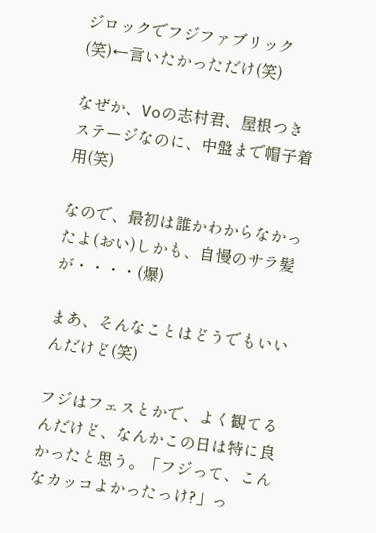ジロックでフジファブリック(笑)←言いたかっただけ(笑)

なぜか、Voの志村君、屋根つきステージなのに、中盤まで帽子着用(笑)

なので、最初は誰かわからなかったよ(おい)しかも、自慢のサラ髪が・・・・(爆)

まあ、そんなことはどうでもいいんだけど(笑)

フジはフェスとかで、よく観てるんだけど、なんかこの日は特に良かったと思う。「フジって、こんなカッコよかったっけ?」っ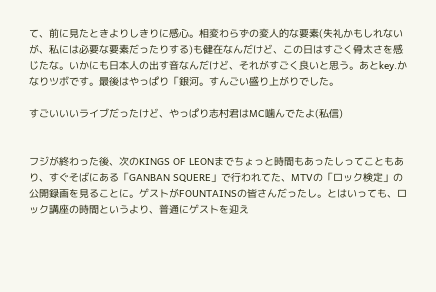て、前に見たときよりしきりに感心。相変わらずの変人的な要素(失礼かもしれないが、私には必要な要素だったりする)も健在なんだけど、この日はすごく骨太さを感じたな。いかにも日本人の出す音なんだけど、それがすごく良いと思う。あとkey.かなりツボです。最後はやっぱり「銀河。すんごい盛り上がりでした。

すごいいいライブだったけど、やっぱり志村君はMC噛んでたよ(私信)


フジが終わった後、次のKINGS OF LEONまでちょっと時間もあったしってこともあり、すぐそばにある「GANBAN SQUERE」で行われてた、MTVの「ロック検定」の公開録画を見ることに。ゲストがFOUNTAINSの皆さんだったし。とはいっても、ロック講座の時間というより、普通にゲストを迎え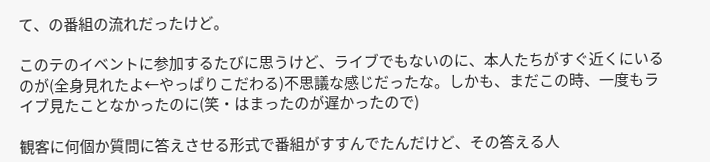て、の番組の流れだったけど。

このテのイベントに参加するたびに思うけど、ライブでもないのに、本人たちがすぐ近くにいるのが(全身見れたよ←やっぱりこだわる)不思議な感じだったな。しかも、まだこの時、一度もライブ見たことなかったのに(笑・はまったのが遅かったので)

観客に何個か質問に答えさせる形式で番組がすすんでたんだけど、その答える人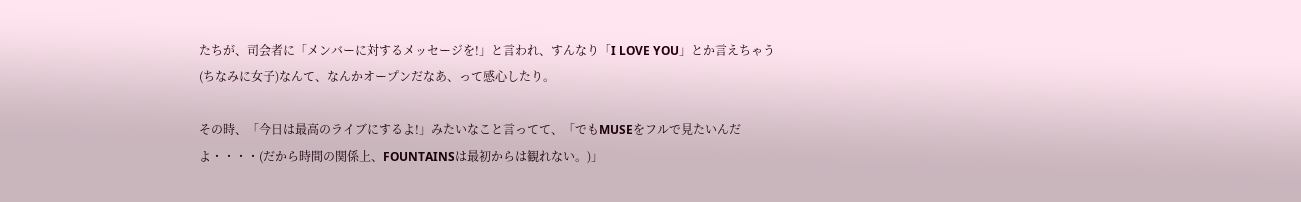たちが、司会者に「メンバーに対するメッセージを!」と言われ、すんなり「I LOVE YOU」とか言えちゃう(ちなみに女子)なんて、なんかオープンだなあ、って感心したり。

その時、「今日は最高のライブにするよ!」みたいなこと言ってて、「でもMUSEをフルで見たいんだよ・・・・(だから時間の関係上、FOUNTAINSは最初からは観れない。)」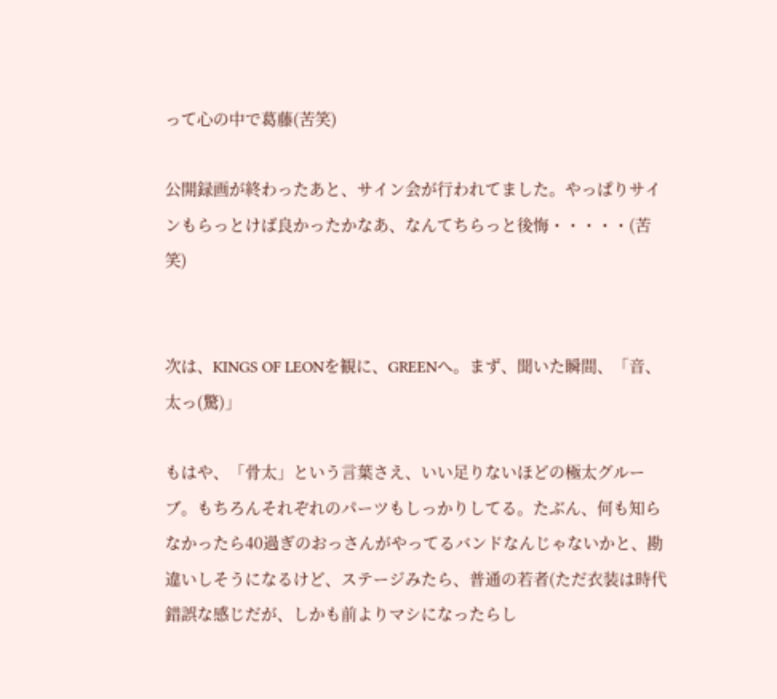って心の中で葛藤(苦笑)

公開録画が終わったあと、サイン会が行われてました。やっぱりサインもらっとけば良かったかなあ、なんてちらっと後悔・・・・・(苦笑)


次は、KINGS OF LEONを観に、GREENへ。まず、聞いた瞬間、「音、太っ(驚)」

もはや、「骨太」という言葉さえ、いい足りないほどの極太グルーブ。もちろんそれぞれのパーツもしっかりしてる。たぶん、何も知らなかったら40過ぎのおっさんがやってるバンドなんじゃないかと、勘違いしそうになるけど、ステージみたら、普通の若者(ただ衣装は時代錯誤な感じだが、しかも前よりマシになったらし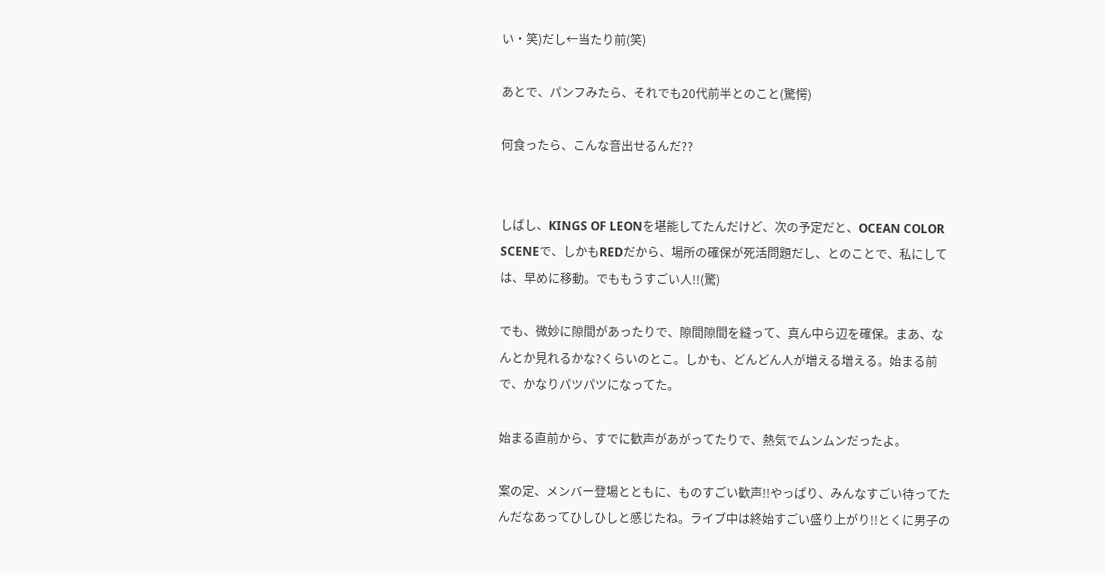い・笑)だし←当たり前(笑)

あとで、パンフみたら、それでも20代前半とのこと(驚愕)

何食ったら、こんな音出せるんだ??


しばし、KINGS OF LEONを堪能してたんだけど、次の予定だと、OCEAN COLOR SCENEで、しかもREDだから、場所の確保が死活問題だし、とのことで、私にしては、早めに移動。でももうすごい人!!(驚)

でも、微妙に隙間があったりで、隙間隙間を縫って、真ん中ら辺を確保。まあ、なんとか見れるかな?くらいのとこ。しかも、どんどん人が増える増える。始まる前で、かなりパツパツになってた。

始まる直前から、すでに歓声があがってたりで、熱気でムンムンだったよ。

案の定、メンバー登場とともに、ものすごい歓声!!やっぱり、みんなすごい待ってたんだなあってひしひしと感じたね。ライブ中は終始すごい盛り上がり!!とくに男子の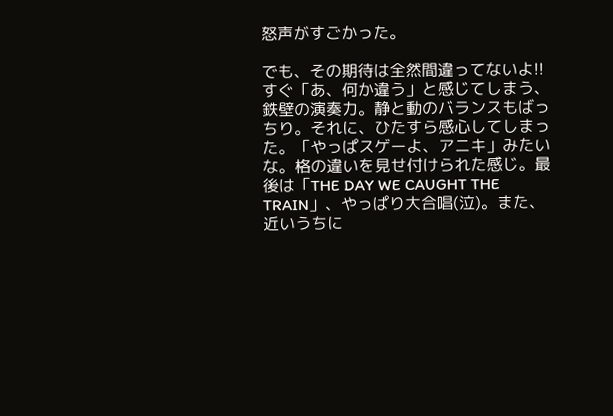怒声がすごかった。

でも、その期待は全然間違ってないよ!!すぐ「あ、何か違う」と感じてしまう、鉄壁の演奏力。静と動のバランスもばっちり。それに、ひたすら感心してしまった。「やっぱスゲーよ、アニキ」みたいな。格の違いを見せ付けられた感じ。最後は「THE DAY WE CAUGHT THE TRAIN」、やっぱり大合唱(泣)。また、近いうちに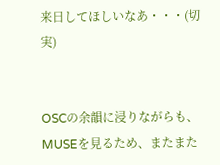来日してほしいなあ・・・(切実)


OSCの余韻に浸りながらも、MUSEを見るため、またまた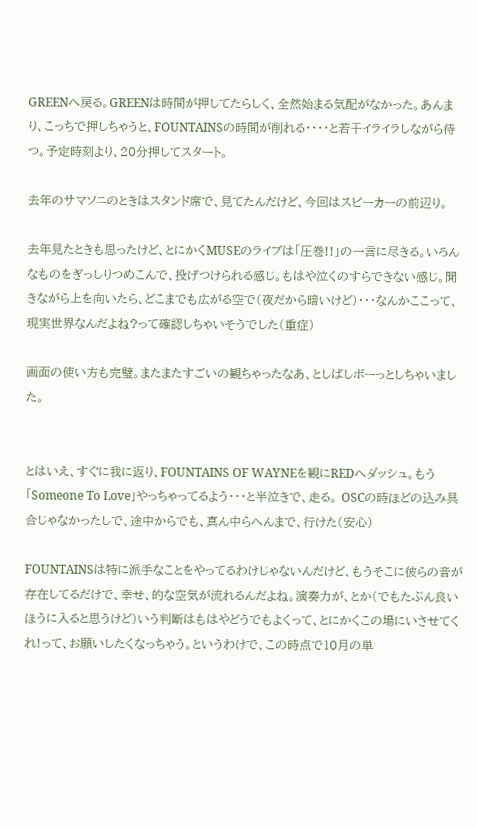GREENへ戻る。GREENは時間が押してたらしく、全然始まる気配がなかった。あんまり、こっちで押しちゃうと、FOUNTAINSの時間が削れる・・・・と若干イライラしながら待つ。予定時刻より、20分押してスタート。

去年のサマソニのときはスタンド席で、見てたんだけど、今回はスピーカーの前辺り。

去年見たときも思ったけど、とにかくMUSEのライブは「圧巻!!」の一言に尽きる。いろんなものをぎっしりつめこんで、投げつけられる感じ。もはや泣くのすらできない感じ。聞きながら上を向いたら、どこまでも広がる空で(夜だから暗いけど)・・・なんかここって、現実世界なんだよね?って確認しちゃいそうでした(重症)

画面の使い方も完璧。またまたすごいの観ちゃったなあ、としばしボーっとしちゃいました。


とはいえ、すぐに我に返り、FOUNTAINS OF WAYNEを観にREDへダッシュ。もう「Someone To Love」やっちゃってるよう・・・と半泣きで、走る。 OSCの時ほどの込み具合じゃなかったしで、途中からでも、真ん中らへんまで、行けた(安心)

FOUNTAINSは特に派手なことをやってるわけじゃないんだけど、もうそこに彼らの音が存在してるだけで、幸せ、的な空気が流れるんだよね。演奏力が、とか(でもたぶん良いほうに入ると思うけど)いう判断はもはやどうでもよくって、とにかくこの場にいさせてくれ!って、お願いしたくなっちゃう。というわけで、この時点で10月の単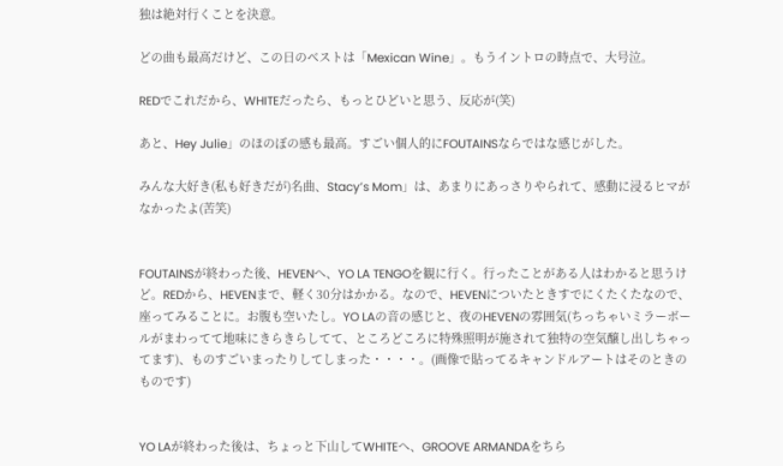独は絶対行くことを決意。

どの曲も最高だけど、この日のベストは「Mexican Wine」。もうイントロの時点で、大号泣。

REDでこれだから、WHITEだったら、もっとひどいと思う、反応が(笑)

あと、Hey Julie」のほのぼの感も最高。すごい個人的にFOUTAINSならではな感じがした。

みんな大好き(私も好きだが)名曲、Stacy’s Mom」は、あまりにあっさりやられて、感動に浸るヒマがなかったよ(苦笑)


FOUTAINSが終わった後、HEVENへ、YO LA TENGOを観に行く。行ったことがある人はわかると思うけど。REDから、HEVENまで、軽く30分はかかる。なので、HEVENについたときすでにくたくたなので、座ってみることに。お腹も空いたし。YO LAの音の感じと、夜のHEVENの雰囲気(ちっちゃいミラーボールがまわってて地味にきらきらしてて、ところどころに特殊照明が施されて独特の空気醸し出しちゃってます)、ものすごいまったりしてしまった・・・・。(画像で貼ってるキャンドルアートはそのときのものです)


YO LAが終わった後は、ちょっと下山してWHITEへ、GROOVE ARMANDAをちら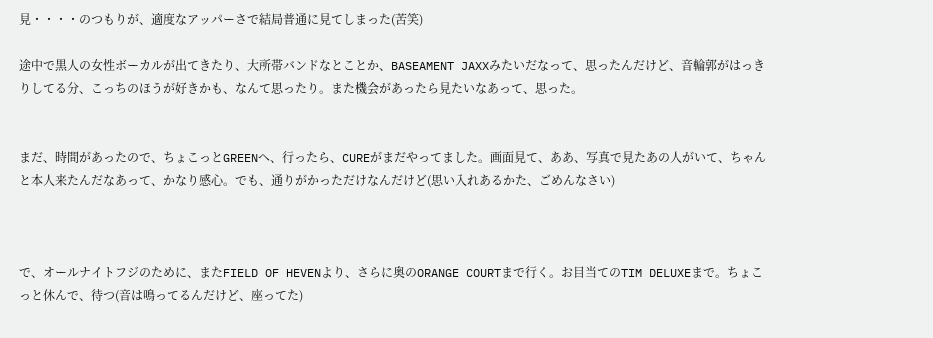見・・・・のつもりが、適度なアッパーさで結局普通に見てしまった(苦笑)

途中で黒人の女性ボーカルが出てきたり、大所帯バンドなとことか、BASEAMENT JAXXみたいだなって、思ったんだけど、音輪郭がはっきりしてる分、こっちのほうが好きかも、なんて思ったり。また機会があったら見たいなあって、思った。


まだ、時間があったので、ちょこっとGREENへ、行ったら、CUREがまだやってました。画面見て、ああ、写真で見たあの人がいて、ちゃんと本人来たんだなあって、かなり感心。でも、通りがかっただけなんだけど(思い入れあるかた、ごめんなさい)



で、オールナイトフジのために、またFIELD OF HEVENより、さらに奥のORANGE COURTまで行く。お目当てのTIM DELUXEまで。ちょこっと休んで、待つ(音は鳴ってるんだけど、座ってた)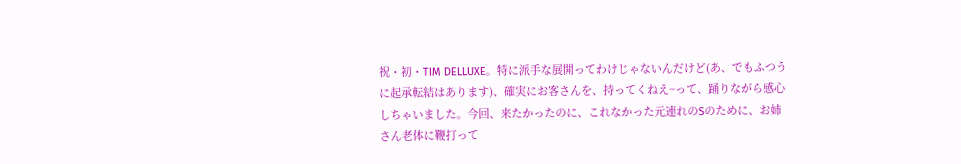祝・初・TIM DELLUXE。特に派手な展開ってわけじゃないんだけど(あ、でもふつうに起承転結はあります)、確実にお客さんを、持ってくねえ~って、踊りながら感心しちゃいました。今回、来たかったのに、これなかった元連れのSのために、お姉さん老体に鞭打って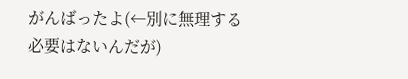がんばったよ(←別に無理する必要はないんだが)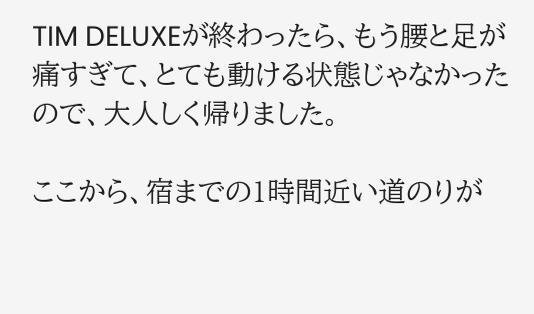TIM DELUXEが終わったら、もう腰と足が痛すぎて、とても動ける状態じゃなかったので、大人しく帰りました。

ここから、宿までの1時間近い道のりが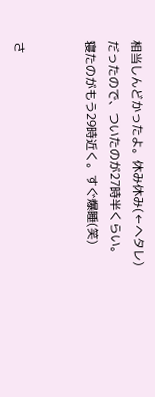相当しんどかったよ。休み休み(←ヘタレ)だったので、ついたのが27時半くらい。寝たのがもう29時近く。すぐ爆睡(笑)


さ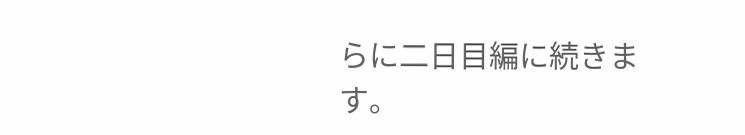らに二日目編に続きます。